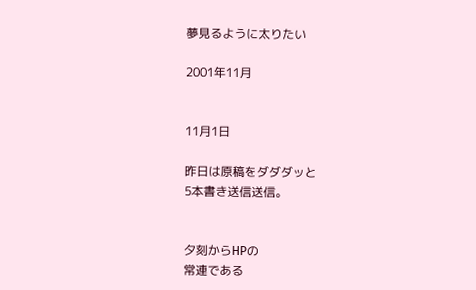夢見るように太りたい

2001年11月


11月1日

昨日は原稿をダダダッと
5本書き送信送信。


夕刻からHPの
常連である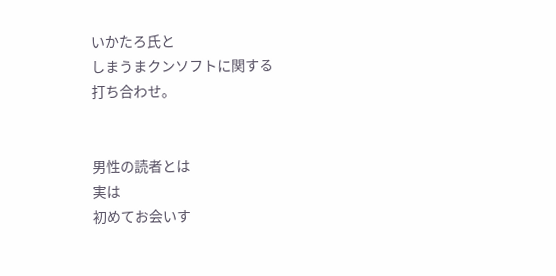いかたろ氏と
しまうまクンソフトに関する
打ち合わせ。


男性の読者とは
実は
初めてお会いす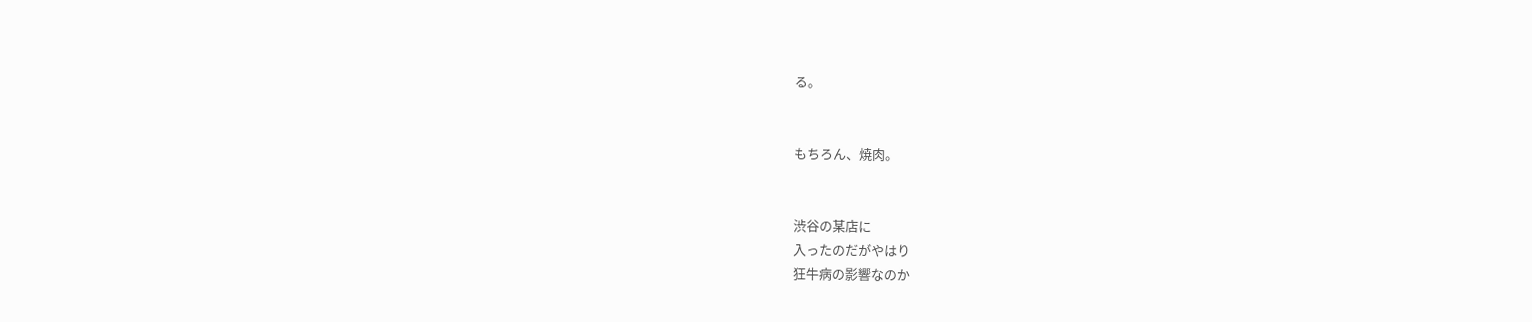る。


もちろん、焼肉。


渋谷の某店に
入ったのだがやはり
狂牛病の影響なのか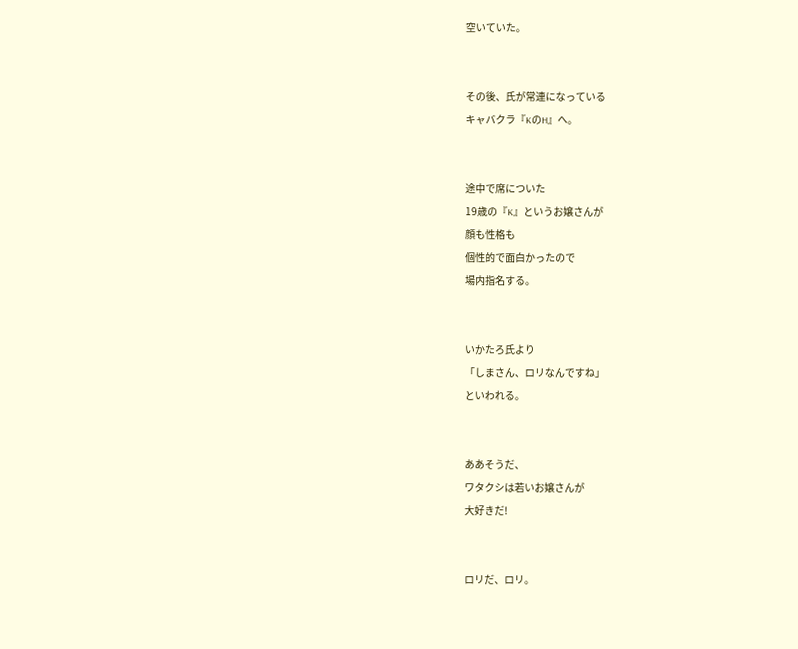空いていた。


その後、氏が常連になっている
キャバクラ『KのH』へ。


途中で席についた
19歳の『K』というお嬢さんが
顔も性格も
個性的で面白かったので
場内指名する。


いかたろ氏より
「しまさん、ロリなんですね」
といわれる。


ああそうだ、
ワタクシは若いお嬢さんが
大好きだ!


ロリだ、ロリ。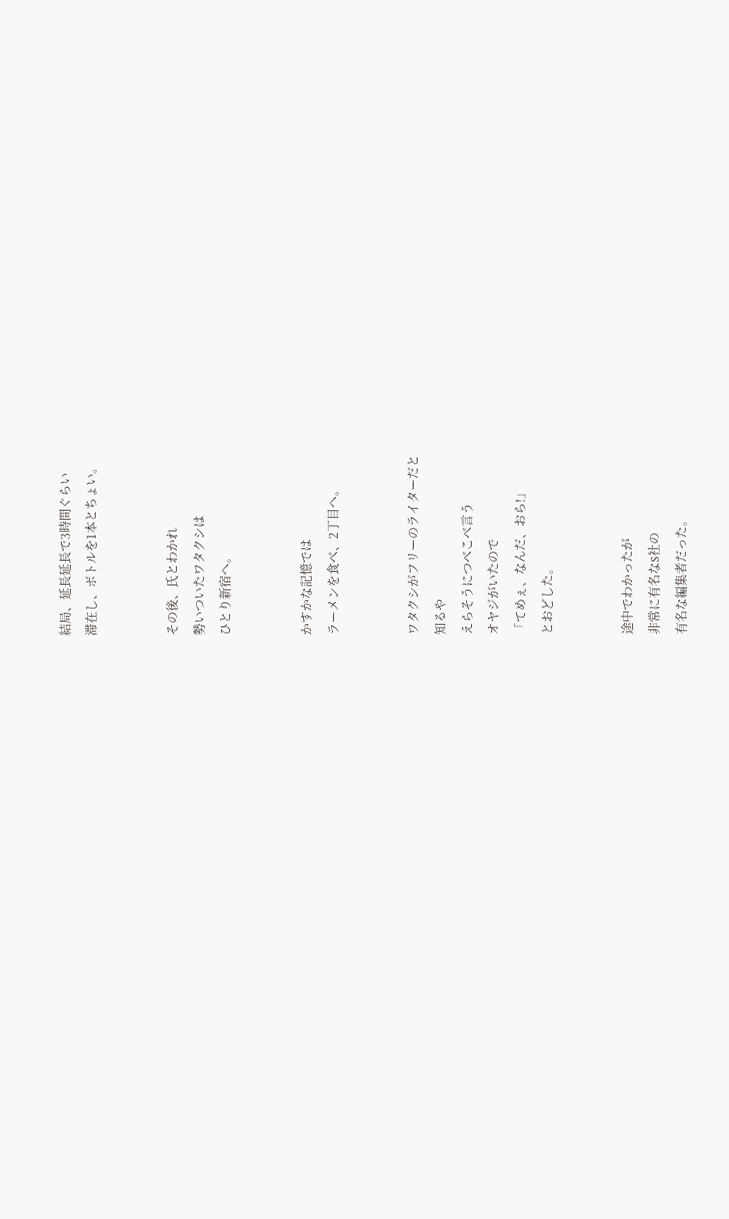結局、延長延長で3時間ぐらい
滞在し、ボトルを1本とちょい。


その後、氏とわかれ
勢いついたワタクシは
ひとり新宿へ。


かすかな記憶では
ラーメンを食べ、2丁目へ。


ワタクシがフリーのライターだと
知るや
えらそうにつべこべ言う
オヤジがいたので
「てめぇ、なんだ、おら!」
とおどした。


途中でわかったが
非常に有名なS社の
有名な編集者だった。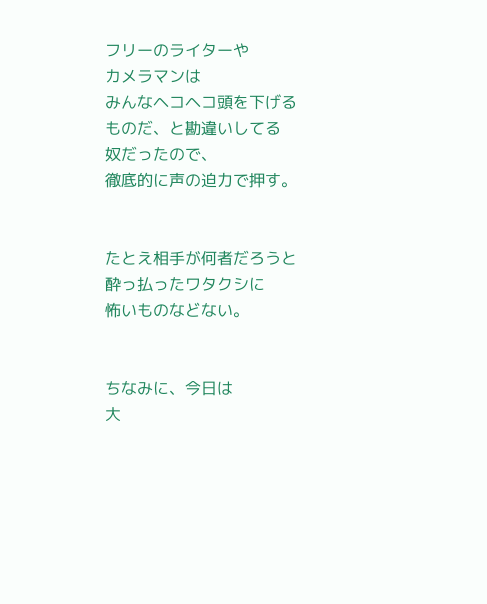フリーのライターや
カメラマンは
みんなヘコヘコ頭を下げる
ものだ、と勘違いしてる
奴だったので、
徹底的に声の迫力で押す。


たとえ相手が何者だろうと
酔っ払ったワタクシに
怖いものなどない。


ちなみに、今日は
大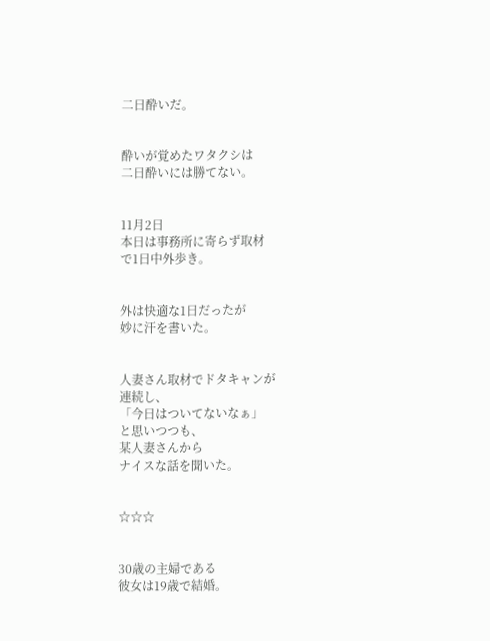二日酔いだ。


酔いが覚めたワタクシは
二日酔いには勝てない。


11月2日
本日は事務所に寄らず取材
で1日中外歩き。


外は快適な1日だったが
妙に汗を書いた。


人妻さん取材でドタキャンが
連続し、
「今日はついてないなぁ」
と思いつつも、
某人妻さんから
ナイスな話を聞いた。


☆☆☆


30歳の主婦である
彼女は19歳で結婚。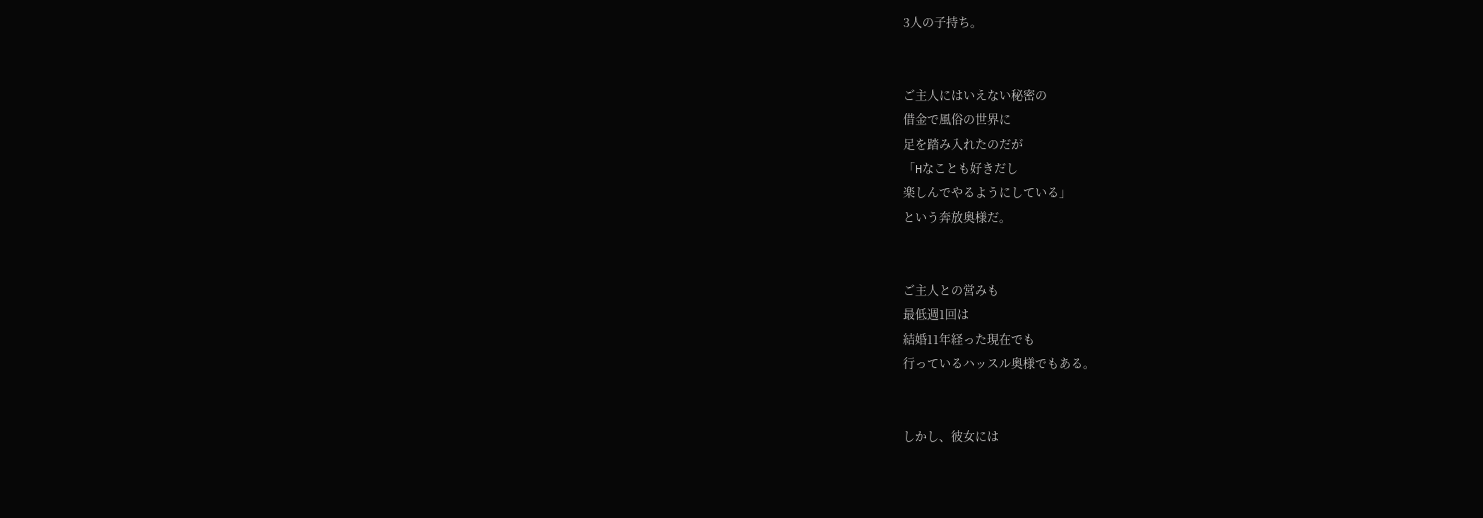3人の子持ち。


ご主人にはいえない秘密の
借金で風俗の世界に
足を踏み入れたのだが
「Hなことも好きだし
楽しんでやるようにしている」
という奔放奥様だ。


ご主人との営みも
最低週1回は
結婚11年経った現在でも
行っているハッスル奥様でもある。


しかし、彼女には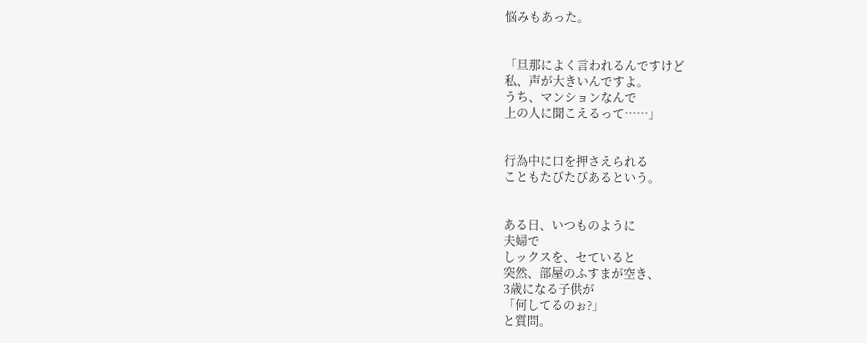悩みもあった。


「旦那によく言われるんですけど
私、声が大きいんですよ。
うち、マンションなんで
上の人に聞こえるって……」


行為中に口を押さえられる
こともたびたびあるという。


ある日、いつものように
夫婦で
しックスを、セていると
突然、部屋のふすまが空き、
3歳になる子供が
「何してるのぉ?」
と質問。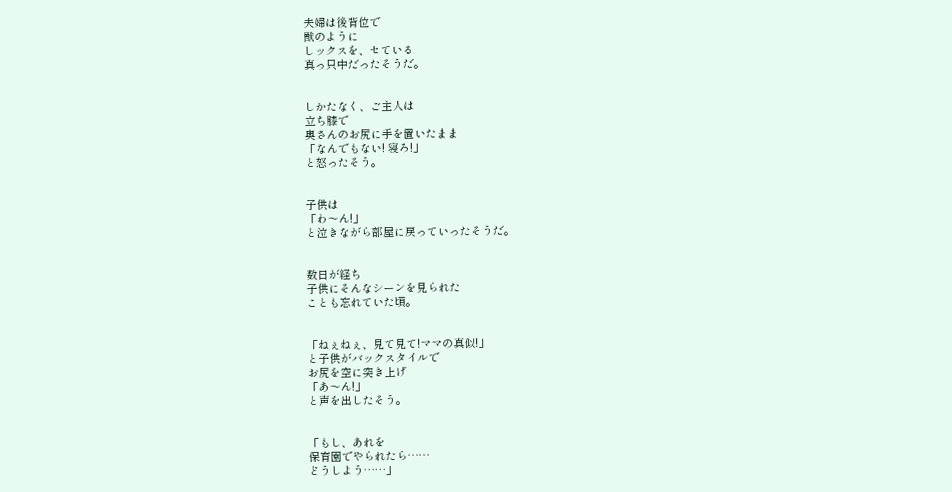夫婦は後背位で
獣のように
しックスを、セている
真っ只中だったそうだ。


しかたなく、ご主人は
立ち膝で
奥さんのお尻に手を置いたまま
「なんでもない! 寝ろ!」
と怒ったそう。


子供は
「わ〜ん!」
と泣きながら部屋に戻っていったそうだ。


数日が経ち
子供にそんなシーンを見られた
ことも忘れていた頃。


「ねぇねぇ、見て見て!ママの真似!」
と子供がバックスタイルで
お尻を空に突き上げ
「あ〜ん!」
と声を出したそう。


「もし、あれを
保育園でやられたら……
どうしよう……」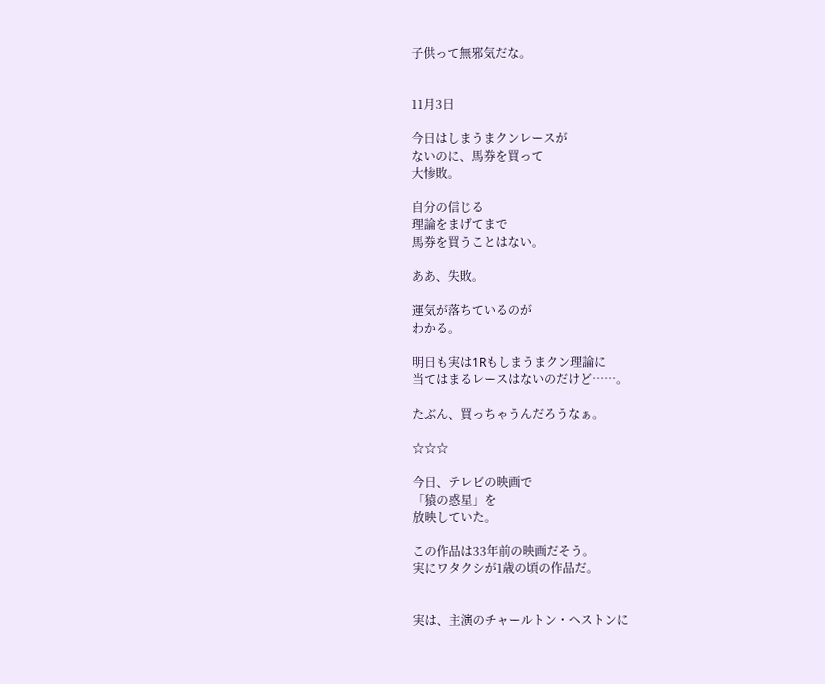子供って無邪気だな。


11月3日

今日はしまうまクンレースが
ないのに、馬券を買って
大惨敗。

自分の信じる
理論をまげてまで
馬券を買うことはない。

ああ、失敗。

運気が落ちているのが
わかる。

明日も実は1Rもしまうまクン理論に
当てはまるレースはないのだけど……。

たぶん、買っちゃうんだろうなぁ。

☆☆☆

今日、テレビの映画で
「猿の惑星」を
放映していた。

この作品は33年前の映画だそう。
実にワタクシが1歳の頃の作品だ。


実は、主演のチャールトン・ヘストンに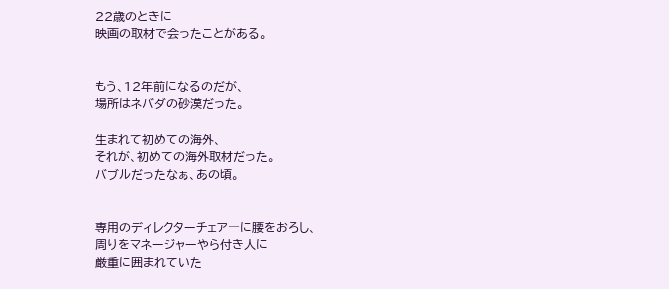22歳のときに
映画の取材で会ったことがある。


もう、12年前になるのだが、
場所はネバダの砂漠だった。

生まれて初めての海外、
それが、初めての海外取材だった。
バブルだったなぁ、あの頃。


専用のディレクターチェア―に腰をおろし、
周りをマネージャーやら付き人に
厳重に囲まれていた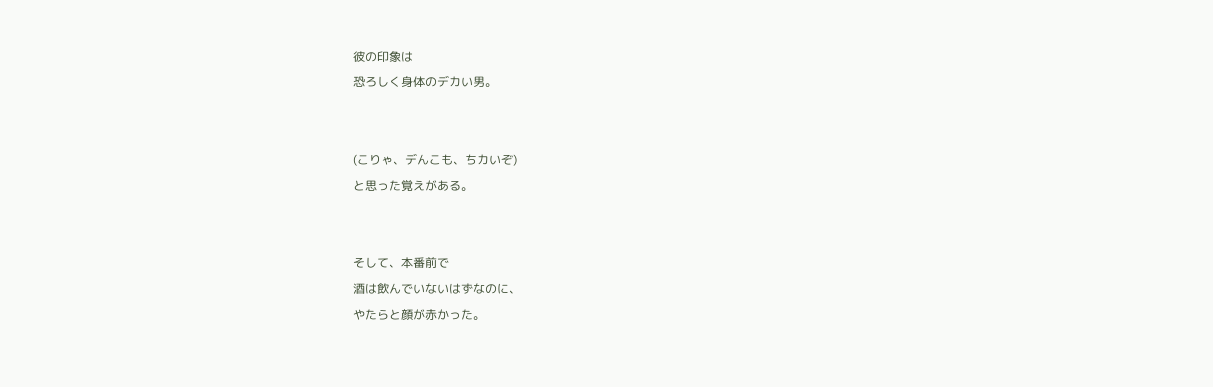彼の印象は
恐ろしく身体のデカい男。


(こりゃ、デんこも、ちカいぞ)
と思った覚えがある。


そして、本番前で
酒は飲んでいないはずなのに、
やたらと顔が赤かった。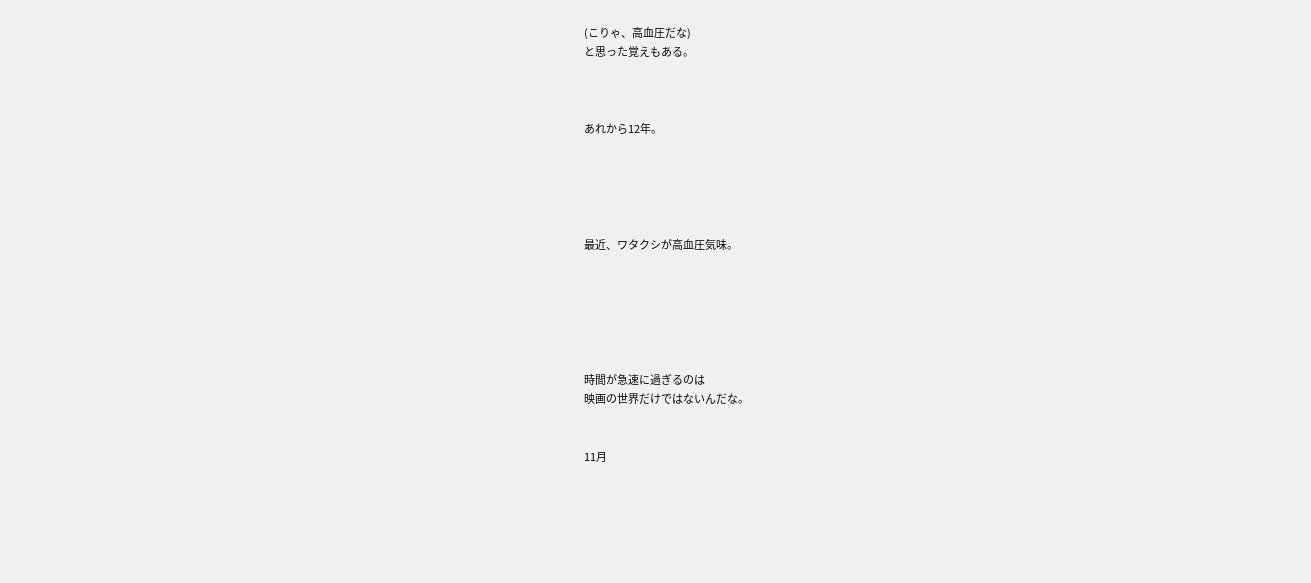(こりゃ、高血圧だな)
と思った覚えもある。



あれから12年。





最近、ワタクシが高血圧気味。






時間が急速に過ぎるのは
映画の世界だけではないんだな。


11月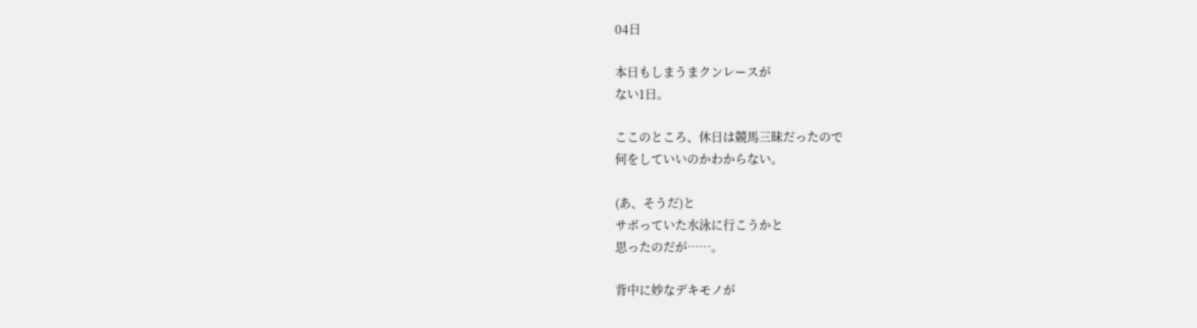04日

本日もしまうまクンレースが
ない1日。

ここのところ、休日は競馬三昧だったので
何をしていいのかわからない。

(あ、そうだ)と
サボっていた水泳に行こうかと
思ったのだが……。

背中に妙なデキモノが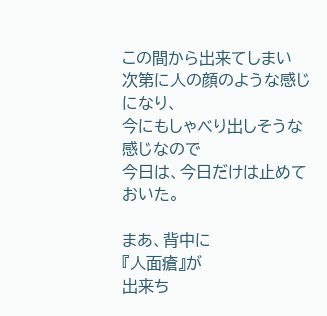この間から出来てしまい
次第に人の顔のような感じになり、
今にもしゃべり出しそうな感じなので
今日は、今日だけは止めておいた。

まあ、背中に
『人面瘡』が
出来ち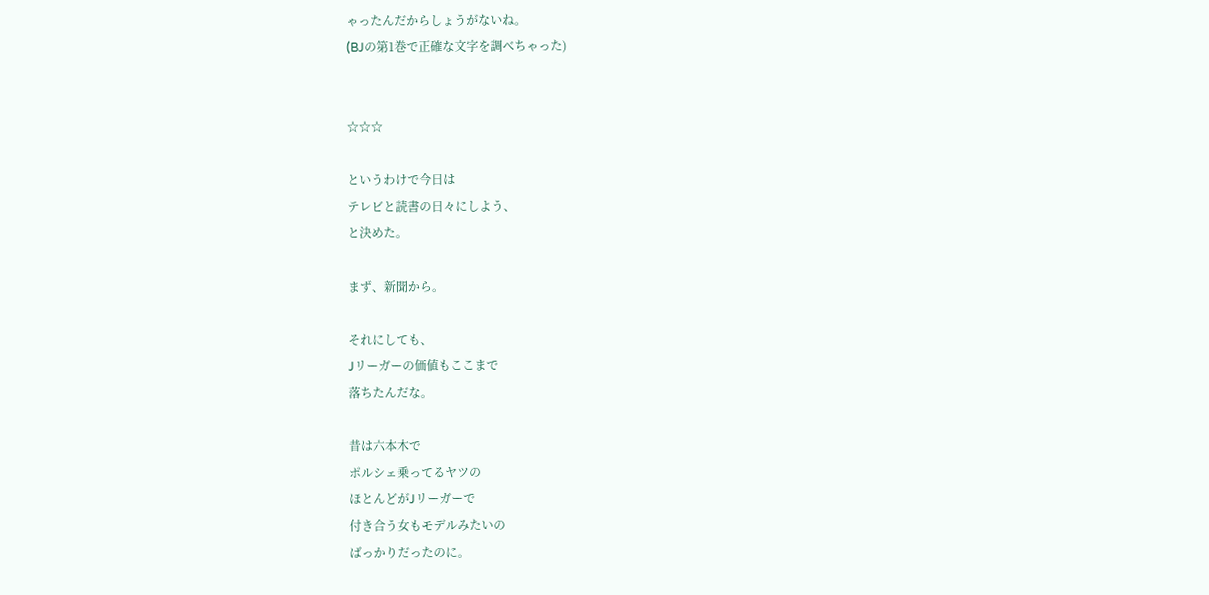ゃったんだからしょうがないね。
(BJの第1巻で正確な文字を調べちゃった)


☆☆☆

というわけで今日は
テレビと読書の日々にしよう、
と決めた。

まず、新聞から。

それにしても、
Jリーガーの価値もここまで
落ちたんだな。

昔は六本木で
ポルシェ乗ってるヤツの
ほとんどがJリーガーで
付き合う女もモデルみたいの
ばっかりだったのに。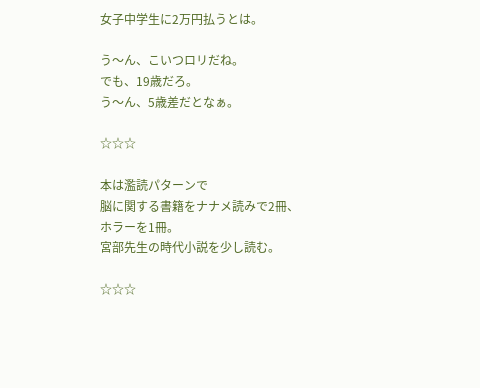女子中学生に2万円払うとは。

う〜ん、こいつロリだね。
でも、19歳だろ。
う〜ん、5歳差だとなぁ。

☆☆☆

本は濫読パターンで
脳に関する書籍をナナメ読みで2冊、
ホラーを1冊。
宮部先生の時代小説を少し読む。

☆☆☆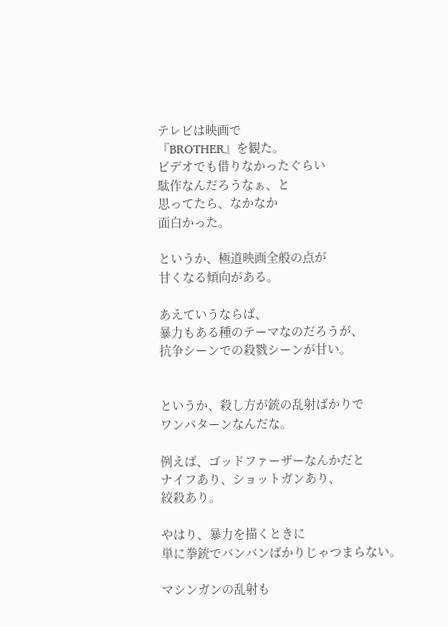テレビは映画で
『BROTHER』を観た。
ビデオでも借りなかったぐらい
駄作なんだろうなぁ、と
思ってたら、なかなか
面白かった。

というか、極道映画全般の点が
甘くなる傾向がある。

あえていうならば、
暴力もある種のテーマなのだろうが、
抗争シーンでの殺戮シーンが甘い。


というか、殺し方が銃の乱射ばかりで
ワンパターンなんだな。

例えば、ゴッドファーザーなんかだと
ナイフあり、ショットガンあり、
絞殺あり。

やはり、暴力を描くときに
単に拳銃でバンバンばかりじゃつまらない。

マシンガンの乱射も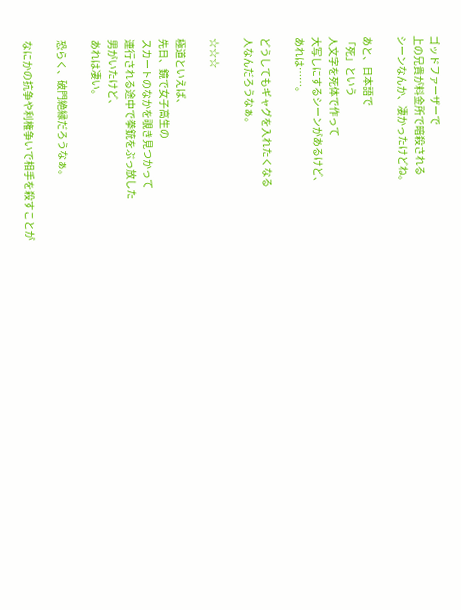ゴッドファーザーで
上の兄貴が料金所で暗殺される
シーンなんか、凄かったけどね。

あと、日本語で
「死」という
人文字を死体で作って
大写しにするシーンがあるけど、
あれは……。

どうしてもギャグを入れたくなる
人なんだろうなぁ。

☆☆☆

極道といえば、
先日、鏡で女子高生の
スカートのなかを覗き見つかって
連行される途中で拳銃をぶっ放した
男がいたけど、
あれは凄い。

恐らく、破門絶縁だろうなぁ。

なにかの抗争や利権争いで相手を殺すことが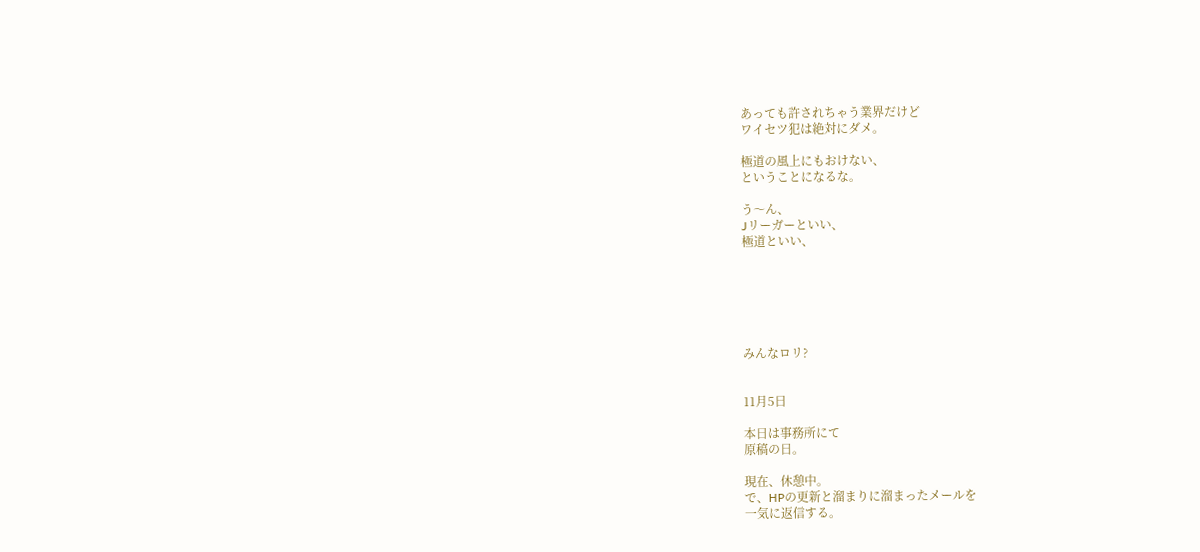あっても許されちゃう業界だけど
ワイセツ犯は絶対にダメ。

極道の風上にもおけない、
ということになるな。

う〜ん、
Jリーガーといい、
極道といい、






みんなロリ?


11月5日

本日は事務所にて
原稿の日。

現在、休憩中。
で、HPの更新と溜まりに溜まったメールを
一気に返信する。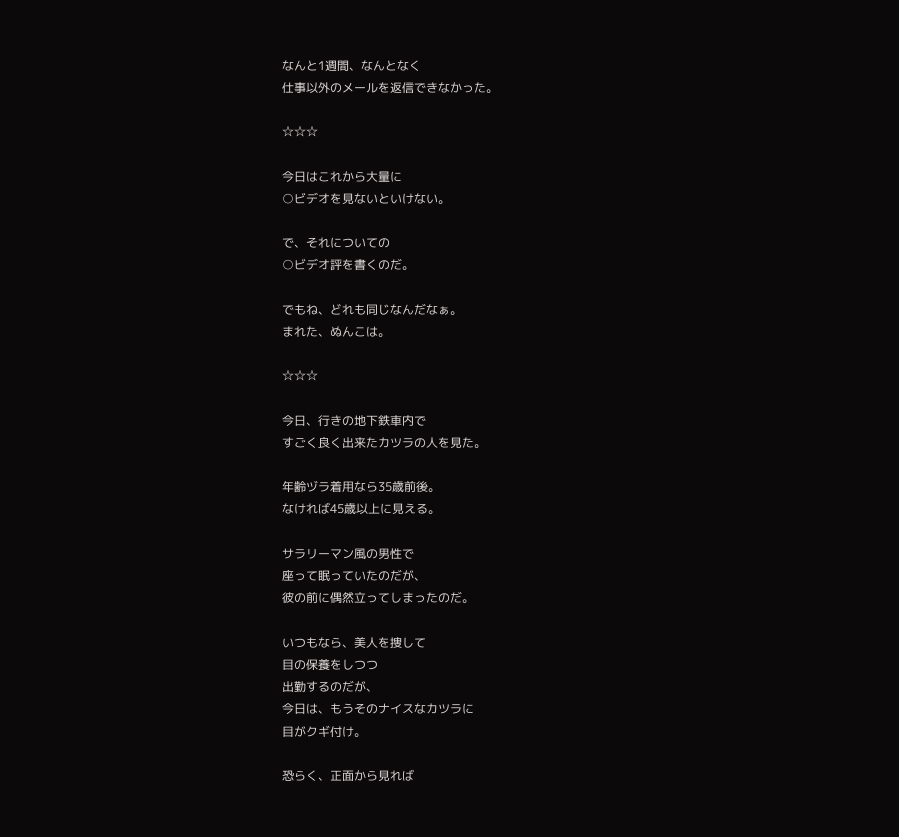なんと1週間、なんとなく
仕事以外のメールを返信できなかった。

☆☆☆

今日はこれから大量に
○ビデオを見ないといけない。

で、それについての
○ビデオ評を書くのだ。

でもね、どれも同じなんだなぁ。
まれた、ぬんこは。

☆☆☆

今日、行きの地下鉄車内で
すごく良く出来たカツラの人を見た。

年齢ヅラ着用なら35歳前後。
なければ45歳以上に見える。

サラリーマン風の男性で
座って眠っていたのだが、
彼の前に偶然立ってしまったのだ。

いつもなら、美人を捜して
目の保養をしつつ
出勤するのだが、
今日は、もうそのナイスなカツラに
目がクギ付け。

恐らく、正面から見れば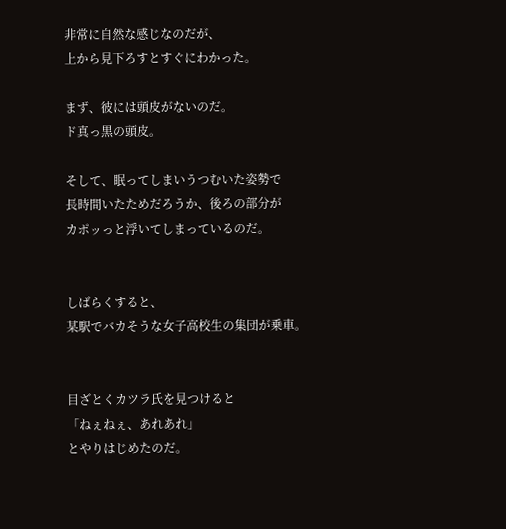非常に自然な感じなのだが、
上から見下ろすとすぐにわかった。

まず、彼には頭皮がないのだ。
ド真っ黒の頭皮。

そして、眠ってしまいうつむいた姿勢で
長時間いたためだろうか、後ろの部分が
カポッっと浮いてしまっているのだ。


しばらくすると、
某駅でバカそうな女子高校生の集団が乗車。


目ざとくカツラ氏を見つけると
「ねぇねぇ、あれあれ」
とやりはじめたのだ。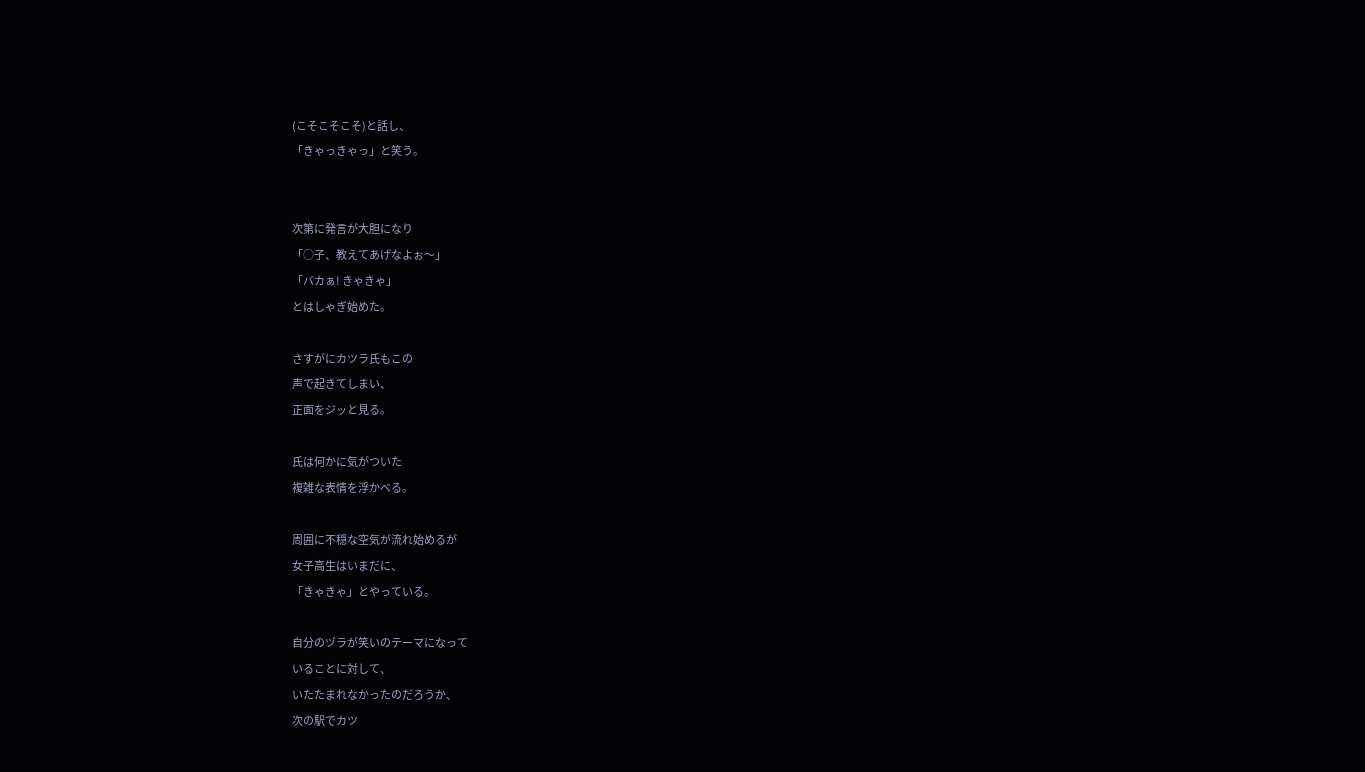(こそこそこそ)と話し、
「きゃっきゃっ」と笑う。


次第に発言が大胆になり
「○子、教えてあげなよぉ〜」
「バカぁ! きゃきゃ」
とはしゃぎ始めた。

さすがにカツラ氏もこの
声で起きてしまい、
正面をジッと見る。

氏は何かに気がついた
複雑な表情を浮かべる。

周囲に不穏な空気が流れ始めるが
女子高生はいまだに、
「きゃきゃ」とやっている。

自分のヅラが笑いのテーマになって
いることに対して、
いたたまれなかったのだろうか、
次の駅でカツ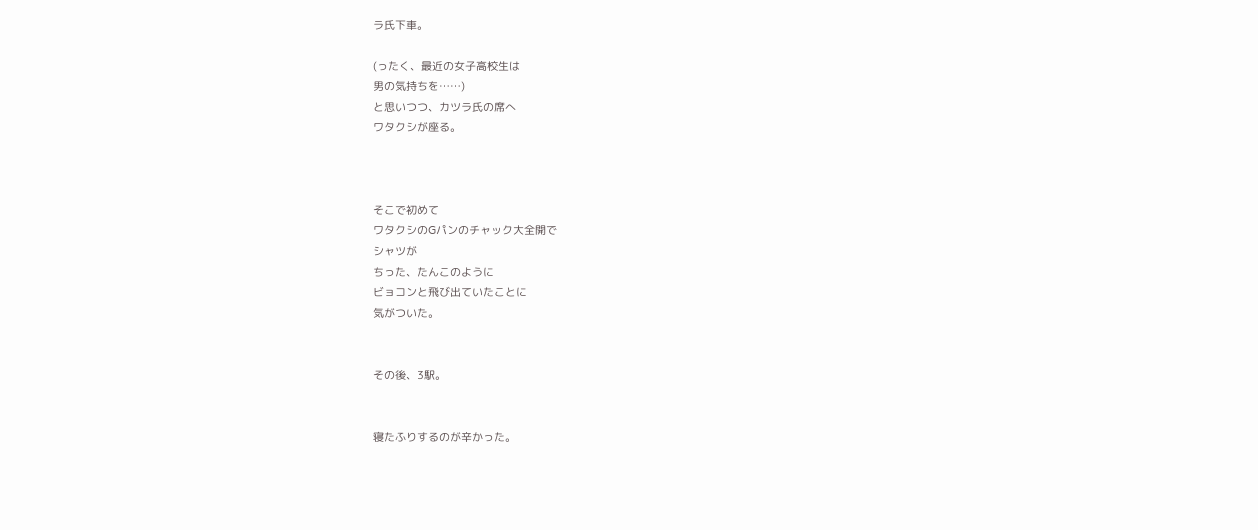ラ氏下車。

(ったく、最近の女子高校生は
男の気持ちを……)
と思いつつ、カツラ氏の席へ
ワタクシが座る。



そこで初めて
ワタクシのGパンのチャック大全開で
シャツが
ちった、たんこのように
ビョコンと飛び出ていたことに
気がついた。


その後、3駅。


寝たふりするのが辛かった。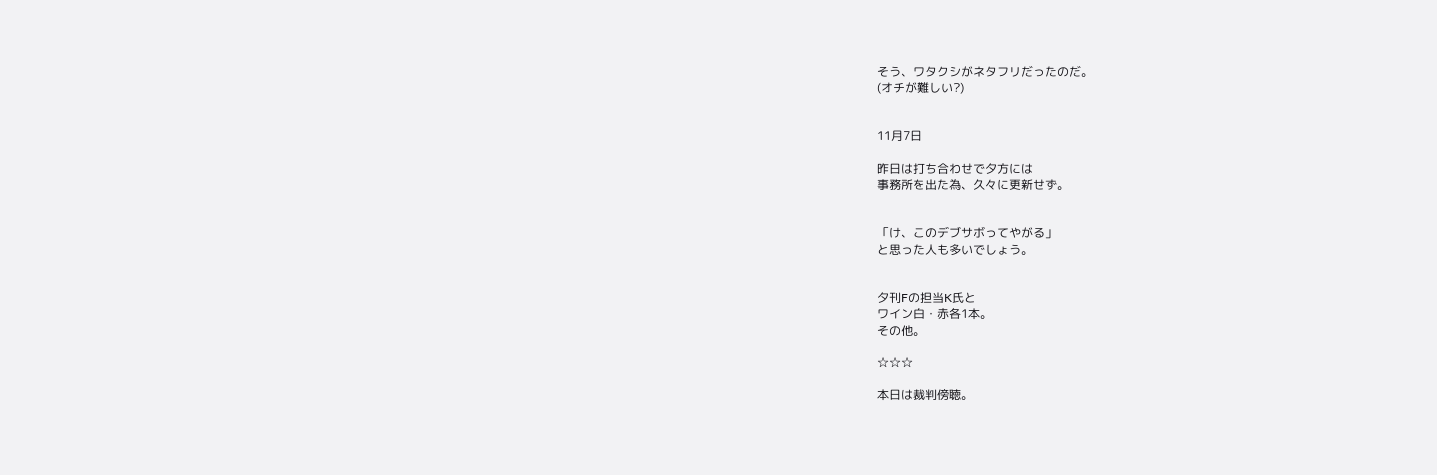そう、ワタクシがネタフリだったのだ。
(オチが難しい?)


11月7日

昨日は打ち合わせで夕方には
事務所を出た為、久々に更新せず。


「け、このデブサボってやがる」
と思った人も多いでしょう。


夕刊Fの担当K氏と
ワイン白・赤各1本。
その他。

☆☆☆

本日は裁判傍聴。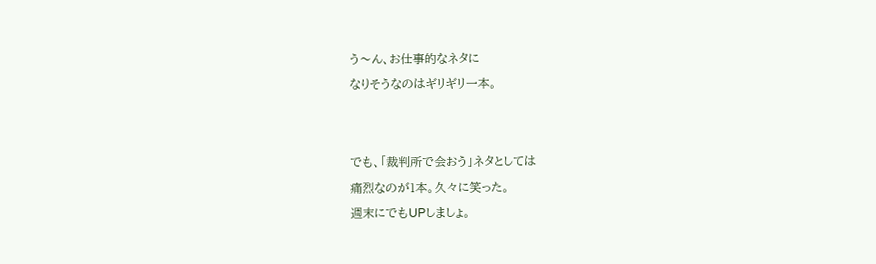う〜ん、お仕事的なネタに
なりそうなのはギリギリ一本。


でも、「裁判所で会おう」ネタとしては
痛烈なのが1本。久々に笑った。
週末にでもUPしましょ。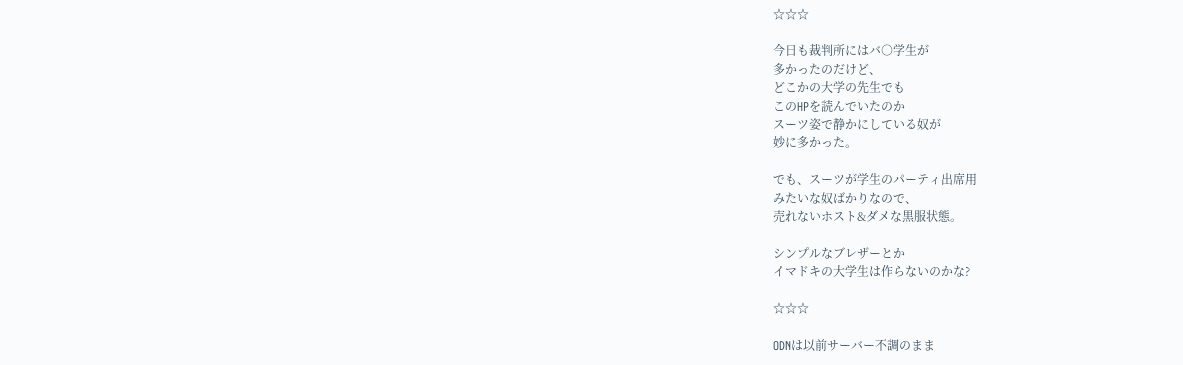☆☆☆

今日も裁判所にはバ○学生が
多かったのだけど、
どこかの大学の先生でも
このHPを読んでいたのか
スーツ姿で静かにしている奴が
妙に多かった。

でも、スーツが学生のパーティ出席用
みたいな奴ばかりなので、
売れないホスト&ダメな黒服状態。

シンプルなブレザーとか
イマドキの大学生は作らないのかな?

☆☆☆

ODNは以前サーバー不調のまま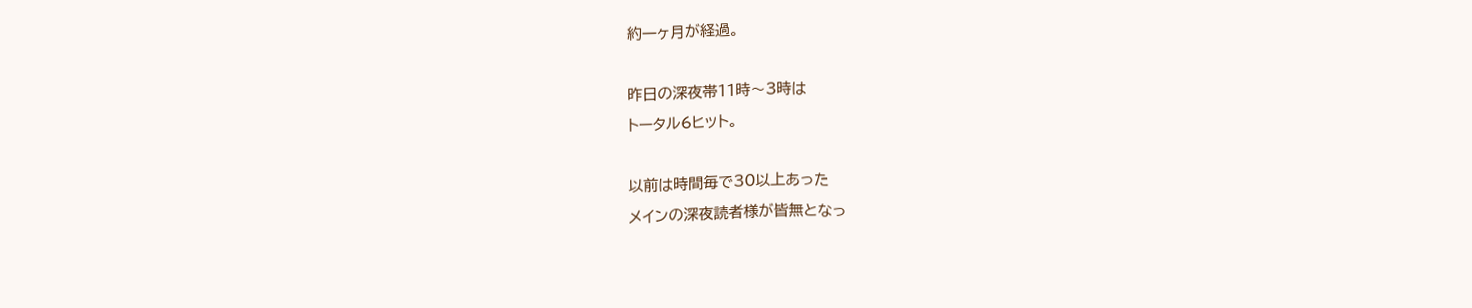約一ヶ月が経過。

昨日の深夜帯11時〜3時は
トータル6ヒット。

以前は時間毎で30以上あった
メインの深夜読者様が皆無となっ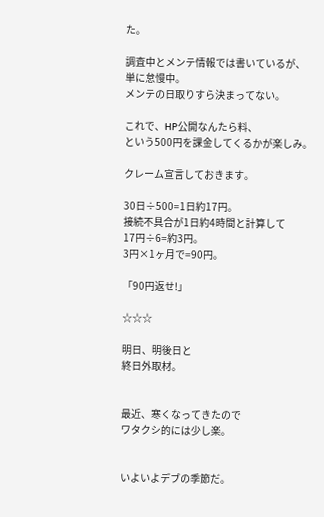た。

調査中とメンテ情報では書いているが、
単に怠慢中。
メンテの日取りすら決まってない。

これで、HP公開なんたら料、
という500円を課金してくるかが楽しみ。

クレーム宣言しておきます。

30日÷500=1日約17円。
接続不具合が1日約4時間と計算して
17円÷6=約3円。
3円×1ヶ月で=90円。

「90円返せ!」

☆☆☆

明日、明後日と
終日外取材。


最近、寒くなってきたので
ワタクシ的には少し楽。


いよいよデブの季節だ。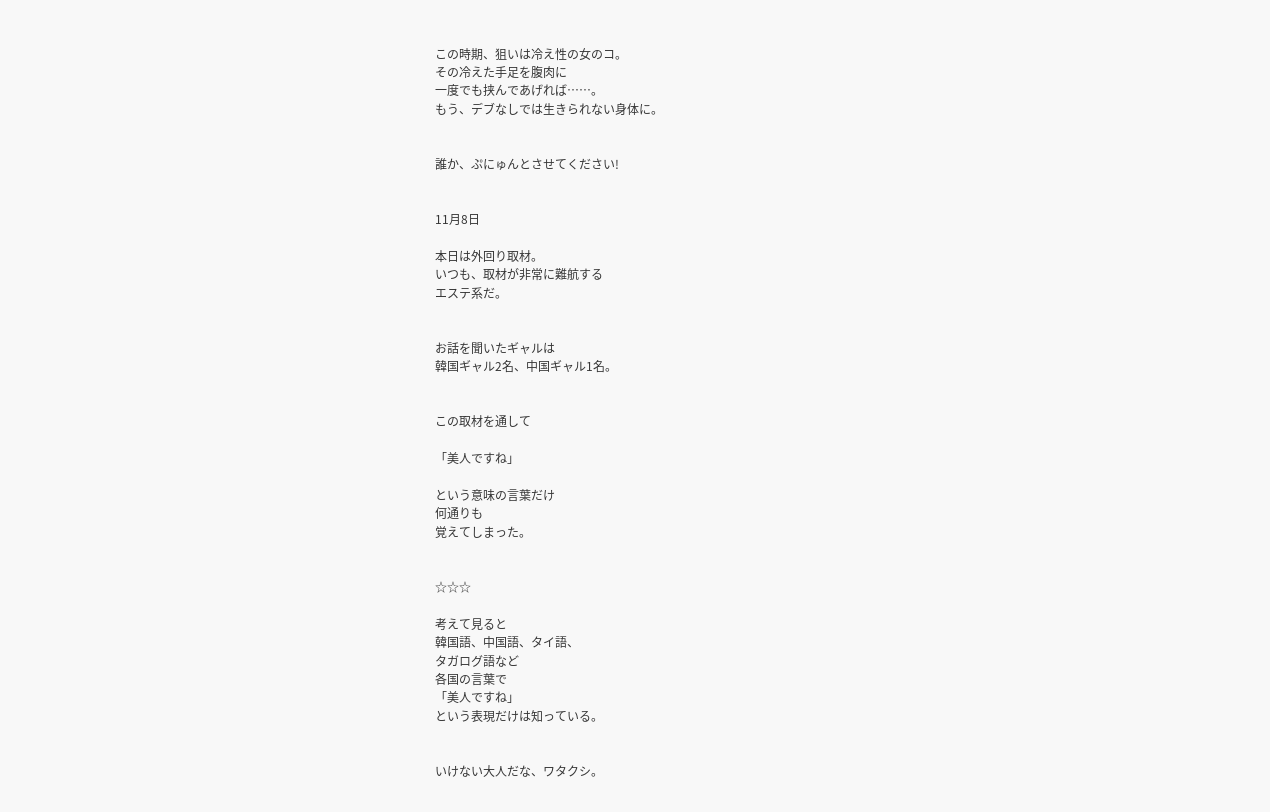この時期、狙いは冷え性の女のコ。
その冷えた手足を腹肉に
一度でも挟んであげれば……。
もう、デブなしでは生きられない身体に。


誰か、ぷにゅんとさせてください!


11月8日

本日は外回り取材。
いつも、取材が非常に難航する
エステ系だ。


お話を聞いたギャルは
韓国ギャル2名、中国ギャル1名。


この取材を通して

「美人ですね」

という意味の言葉だけ
何通りも
覚えてしまった。


☆☆☆

考えて見ると
韓国語、中国語、タイ語、
タガログ語など
各国の言葉で
「美人ですね」
という表現だけは知っている。


いけない大人だな、ワタクシ。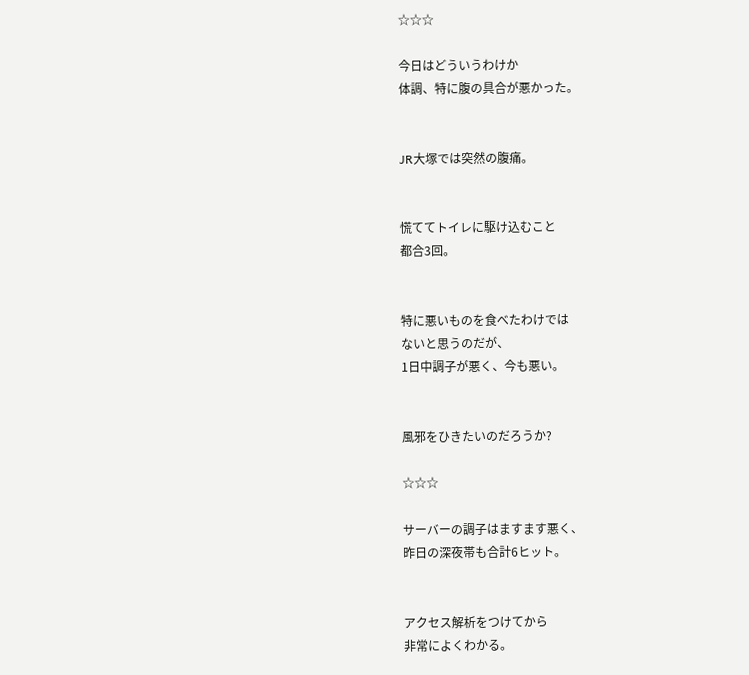☆☆☆

今日はどういうわけか
体調、特に腹の具合が悪かった。


JR大塚では突然の腹痛。


慌ててトイレに駆け込むこと
都合3回。


特に悪いものを食べたわけでは
ないと思うのだが、
1日中調子が悪く、今も悪い。


風邪をひきたいのだろうか?

☆☆☆

サーバーの調子はますます悪く、
昨日の深夜帯も合計6ヒット。


アクセス解析をつけてから
非常によくわかる。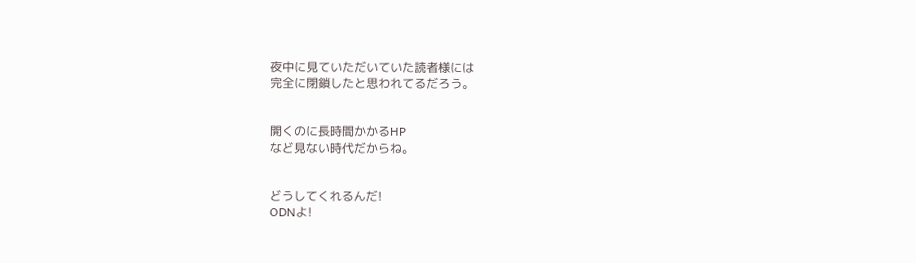夜中に見ていただいていた読者様には
完全に閉鎖したと思われてるだろう。


開くのに長時間かかるHP
など見ない時代だからね。


どうしてくれるんだ!
ODNよ!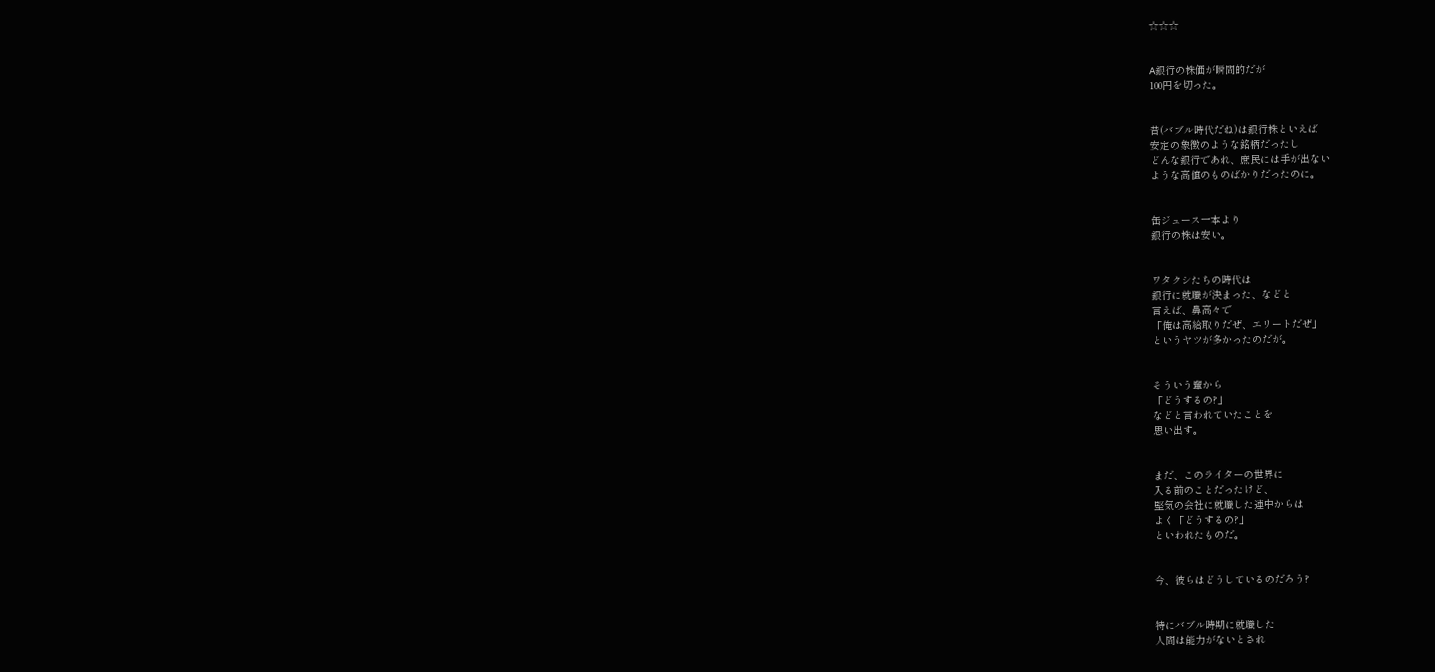☆☆☆


A銀行の株価が瞬間的だが
100円を切った。


昔(バブル時代だね)は銀行株といえば
安定の象徴のような銘柄だったし
どんな銀行であれ、庶民には手が出ない
ような高値のものばかりだったのに。


缶ジュース一本より
銀行の株は安い。


ワタクシたちの時代は
銀行に就職が決まった、などと
言えば、鼻高々で
「俺は高給取りだぜ、エリートだぜ」
というヤツが多かったのだが。


そういう輩から
「どうするの?」
などと言われていたことを
思い出す。


まだ、このライターの世界に
入る前のことだったけど、
堅気の会社に就職した連中からは
よく「どうするの?」
といわれたものだ。


今、彼らはどうしているのだろう?


特にバブル時期に就職した
人間は能力がないとされ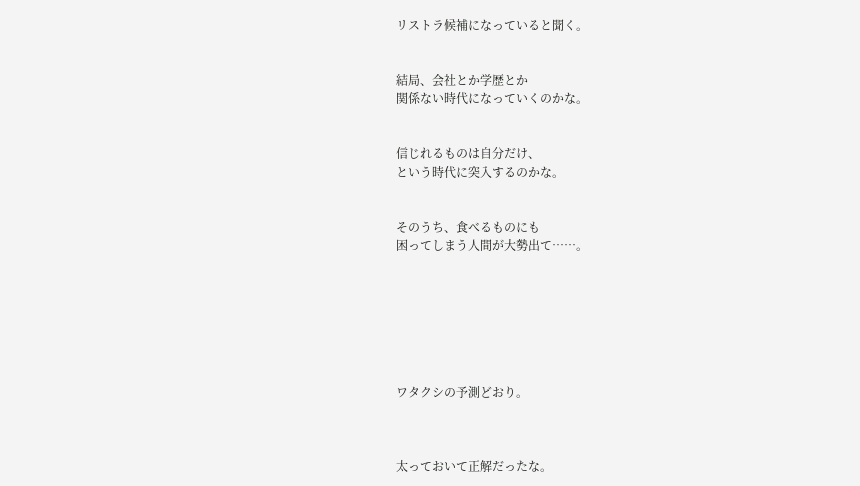リストラ候補になっていると聞く。


結局、会社とか学歴とか
関係ない時代になっていくのかな。


信じれるものは自分だけ、
という時代に突入するのかな。


そのうち、食べるものにも
困ってしまう人間が大勢出て……。







ワタクシの予測どおり。



太っておいて正解だったな。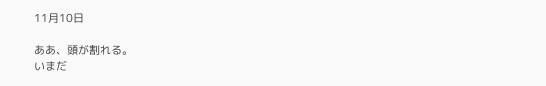11月10日

ああ、頭が割れる。
いまだ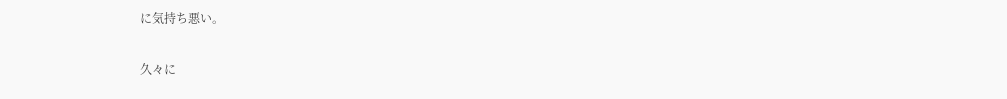に気持ち悪い。

久々に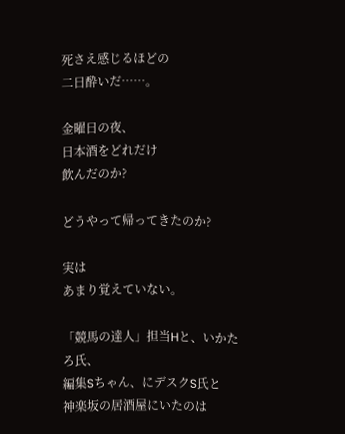死さえ感じるほどの
二日酔いだ……。

金曜日の夜、
日本酒をどれだけ
飲んだのか?

どうやって帰ってきたのか?

実は
あまり覚えていない。

「競馬の達人」担当Hと、いかたろ氏、
編集Sちゃん、にデスクS氏と
神楽坂の居酒屋にいたのは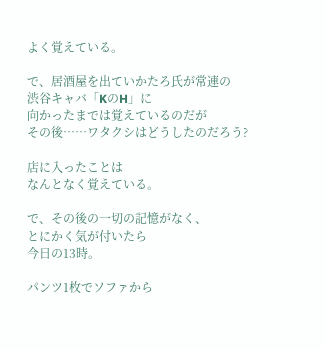よく覚えている。

で、居酒屋を出ていかたろ氏が常連の
渋谷キャバ「KのH」に
向かったまでは覚えているのだが
その後……ワタクシはどうしたのだろう?

店に入ったことは
なんとなく覚えている。

で、その後の一切の記憶がなく、
とにかく気が付いたら
今日の13時。

パンツ1枚でソファから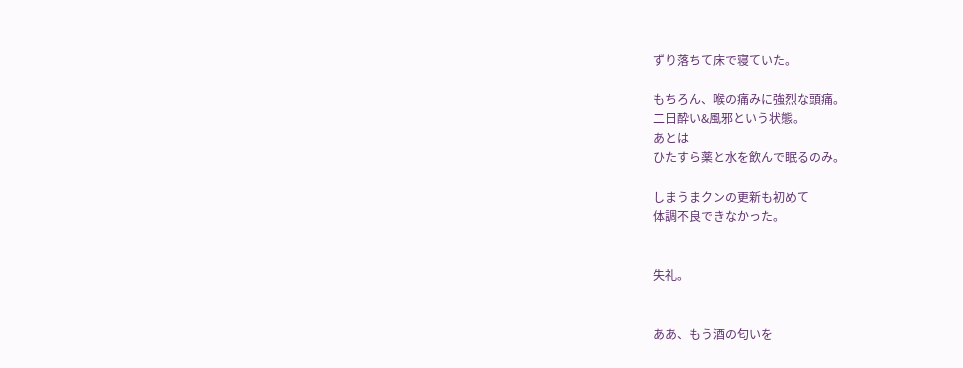ずり落ちて床で寝ていた。

もちろん、喉の痛みに強烈な頭痛。
二日酔い&風邪という状態。
あとは
ひたすら薬と水を飲んで眠るのみ。

しまうまクンの更新も初めて
体調不良できなかった。


失礼。


ああ、もう酒の匂いを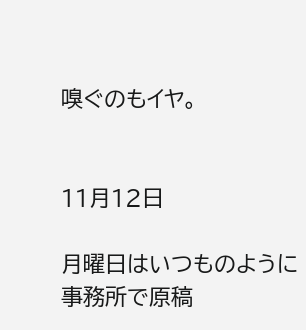嗅ぐのもイヤ。


11月12日

月曜日はいつものように
事務所で原稿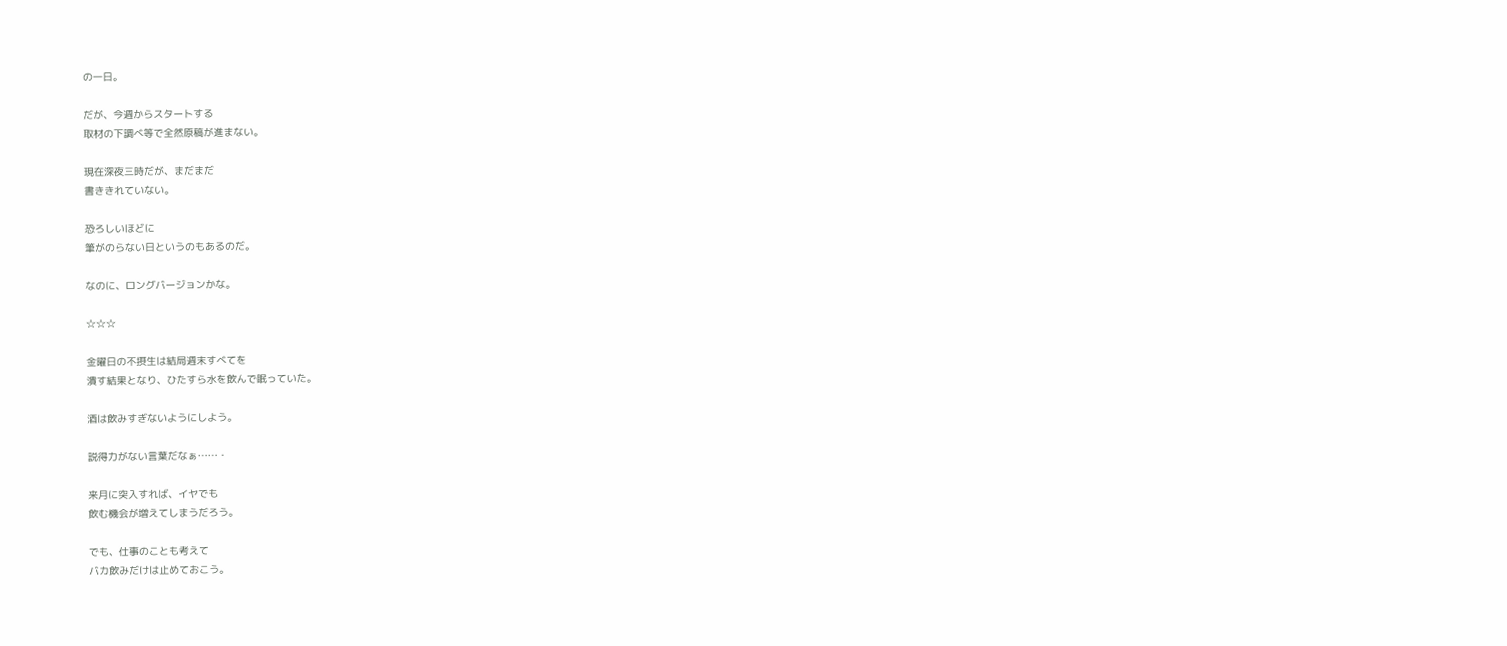の一日。

だが、今週からスタートする
取材の下調べ等で全然原稿が進まない。

現在深夜三時だが、まだまだ
書ききれていない。

恐ろしいほどに
筆がのらない日というのもあるのだ。

なのに、ロングバージョンかな。

☆☆☆

金曜日の不摂生は結局週末すべてを
潰す結果となり、ひたすら水を飲んで眠っていた。

酒は飲みすぎないようにしよう。

説得力がない言葉だなぁ……・

来月に突入すれば、イヤでも
飲む機会が増えてしまうだろう。

でも、仕事のことも考えて
バカ飲みだけは止めておこう。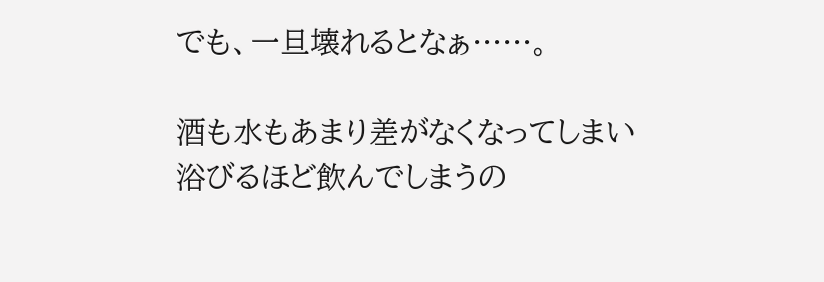でも、一旦壊れるとなぁ……。

酒も水もあまり差がなくなってしまい
浴びるほど飲んでしまうの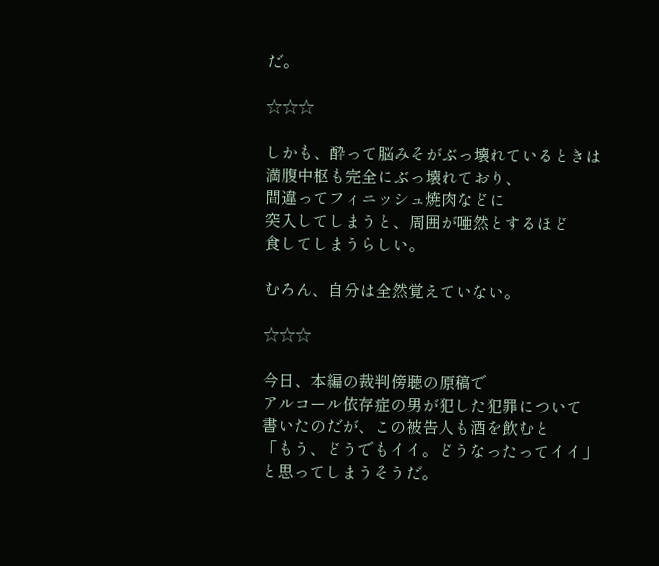だ。

☆☆☆

しかも、酔って脳みそがぶっ壊れているときは
満腹中枢も完全にぶっ壊れており、
間違ってフィニッシュ焼肉などに
突入してしまうと、周囲が唖然とするほど
食してしまうらしい。

むろん、自分は全然覚えていない。

☆☆☆

今日、本編の裁判傍聴の原稿で
アルコール依存症の男が犯した犯罪について
書いたのだが、この被告人も酒を飲むと
「もう、どうでもイイ。どうなったってイイ」
と思ってしまうそうだ。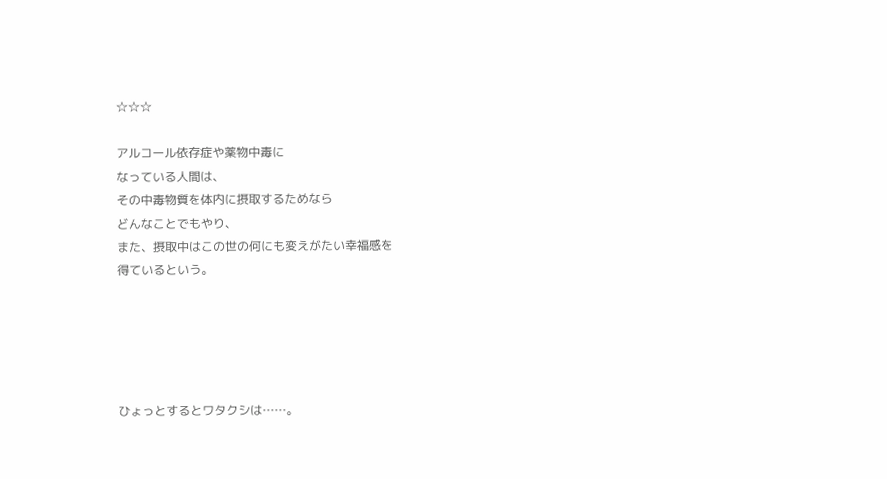☆☆☆

アルコール依存症や薬物中毒に
なっている人間は、
その中毒物質を体内に摂取するためなら
どんなことでもやり、
また、摂取中はこの世の何にも変えがたい幸福感を
得ているという。





ひょっとするとワタクシは……。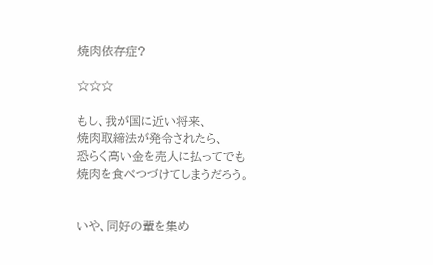焼肉依存症?

☆☆☆

もし、我が国に近い将来、
焼肉取締法が発令されたら、
恐らく高い金を売人に払ってでも
焼肉を食べつづけてしまうだろう。


いや、同好の輩を集め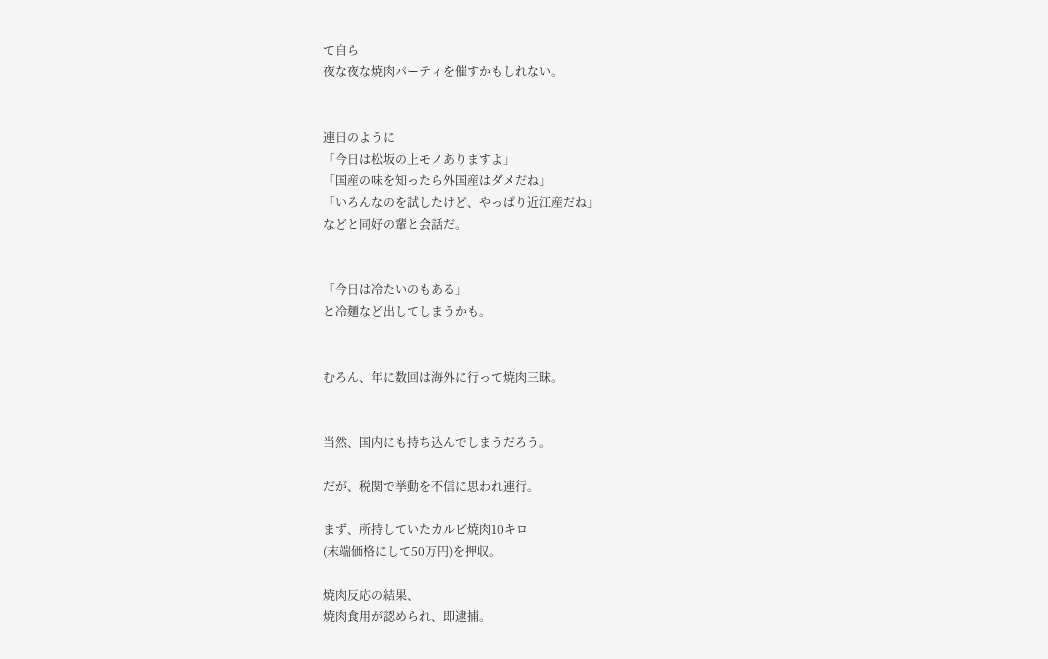て自ら
夜な夜な焼肉パーティを催すかもしれない。


連日のように
「今日は松坂の上モノありますよ」
「国産の味を知ったら外国産はダメだね」
「いろんなのを試したけど、やっぱり近江産だね」
などと同好の輩と会話だ。


「今日は冷たいのもある」
と冷麺など出してしまうかも。


むろん、年に数回は海外に行って焼肉三昧。


当然、国内にも持ち込んでしまうだろう。

だが、税関で挙動を不信に思われ連行。

まず、所持していたカルビ焼肉10キロ
(末端価格にして50万円)を押収。

焼肉反応の結果、
焼肉食用が認められ、即逮捕。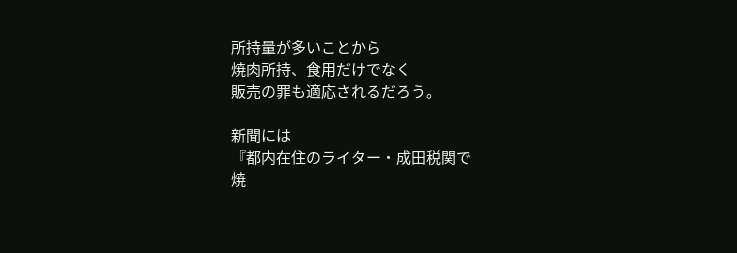所持量が多いことから
焼肉所持、食用だけでなく
販売の罪も適応されるだろう。

新聞には
『都内在住のライター・成田税関で
焼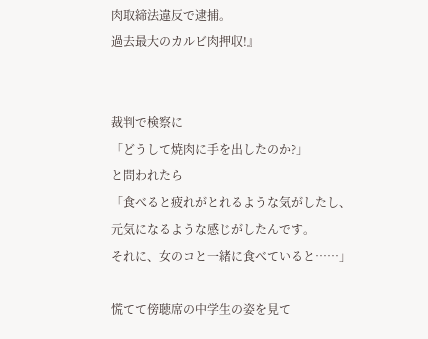肉取締法違反で逮捕。
過去最大のカルビ肉押収!』


裁判で検察に
「どうして焼肉に手を出したのか?」
と問われたら
「食べると疲れがとれるような気がしたし、
元気になるような感じがしたんです。
それに、女のコと一緒に食べていると……」

慌てて傍聴席の中学生の姿を見て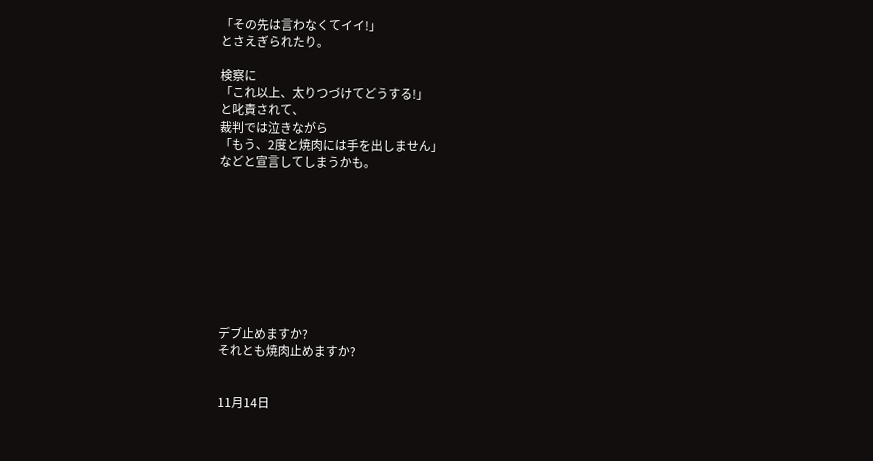「その先は言わなくてイイ!」
とさえぎられたり。

検察に
「これ以上、太りつづけてどうする!」
と叱責されて、
裁判では泣きながら
「もう、2度と焼肉には手を出しません」
などと宣言してしまうかも。









デブ止めますか?
それとも焼肉止めますか?


11月14日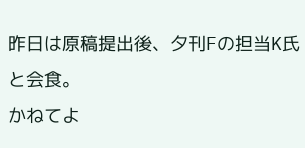昨日は原稿提出後、夕刊Fの担当K氏と会食。
かねてよ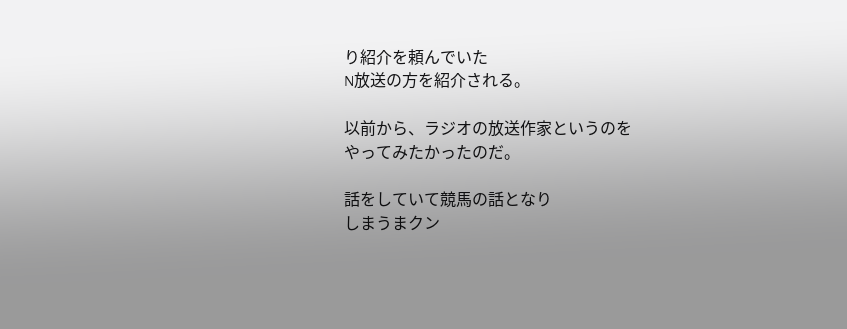り紹介を頼んでいた
N放送の方を紹介される。

以前から、ラジオの放送作家というのを
やってみたかったのだ。

話をしていて競馬の話となり
しまうまクン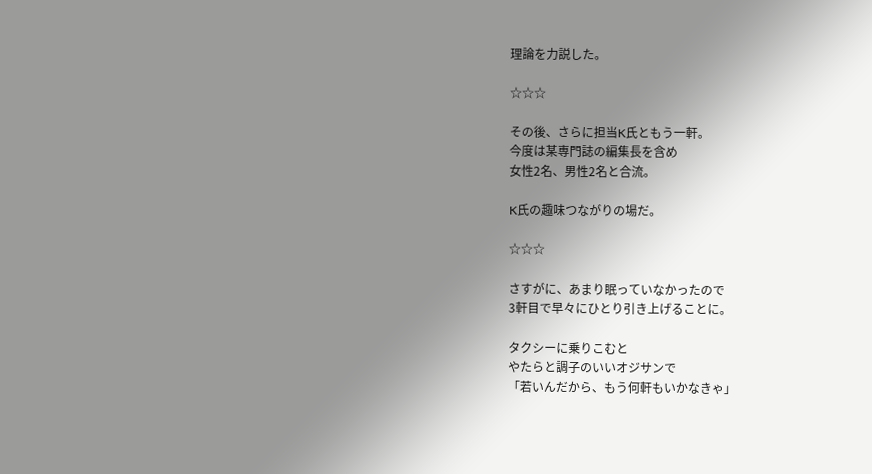理論を力説した。

☆☆☆

その後、さらに担当K氏ともう一軒。
今度は某専門誌の編集長を含め
女性2名、男性2名と合流。

K氏の趣味つながりの場だ。

☆☆☆

さすがに、あまり眠っていなかったので
3軒目で早々にひとり引き上げることに。

タクシーに乗りこむと
やたらと調子のいいオジサンで
「若いんだから、もう何軒もいかなきゃ」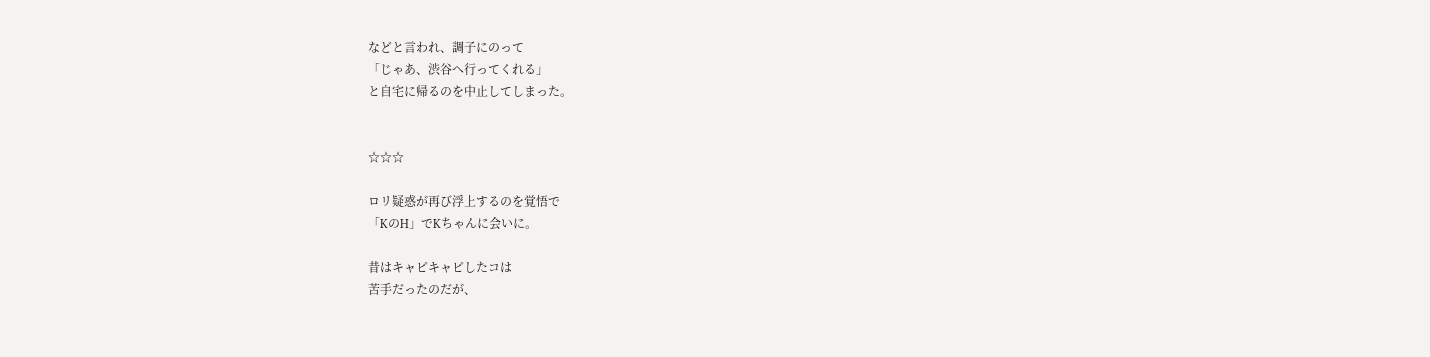などと言われ、調子にのって
「じゃあ、渋谷へ行ってくれる」
と自宅に帰るのを中止してしまった。


☆☆☆

ロリ疑惑が再び浮上するのを覚悟で
「KのH」でKちゃんに会いに。

昔はキャピキャピしたコは
苦手だったのだが、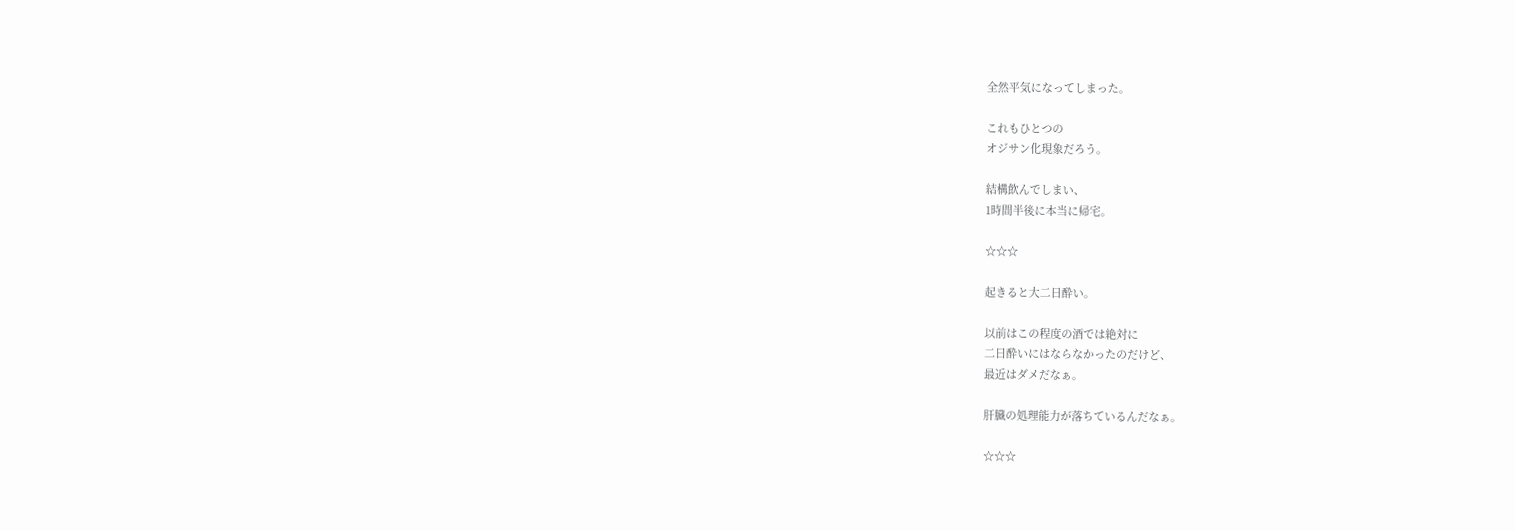全然平気になってしまった。

これもひとつの
オジサン化現象だろう。

結構飲んでしまい、
1時間半後に本当に帰宅。

☆☆☆

起きると大二日酔い。

以前はこの程度の酒では絶対に
二日酔いにはならなかったのだけど、
最近はダメだなぁ。

肝臓の処理能力が落ちているんだなぁ。

☆☆☆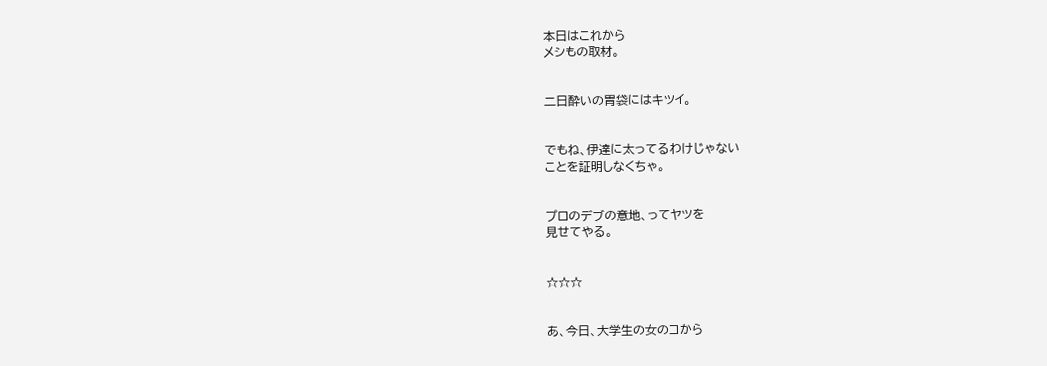本日はこれから
メシもの取材。


二日酔いの胃袋にはキツイ。


でもね、伊達に太ってるわけじゃない
ことを証明しなくちゃ。


プロのデブの意地、ってヤツを
見せてやる。


☆☆☆


あ、今日、大学生の女のコから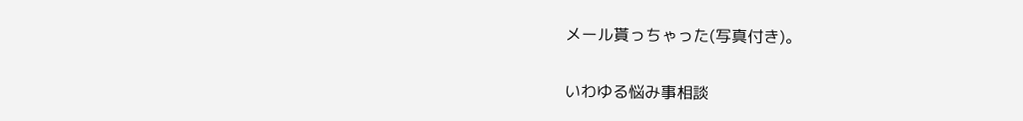メール貰っちゃった(写真付き)。


いわゆる悩み事相談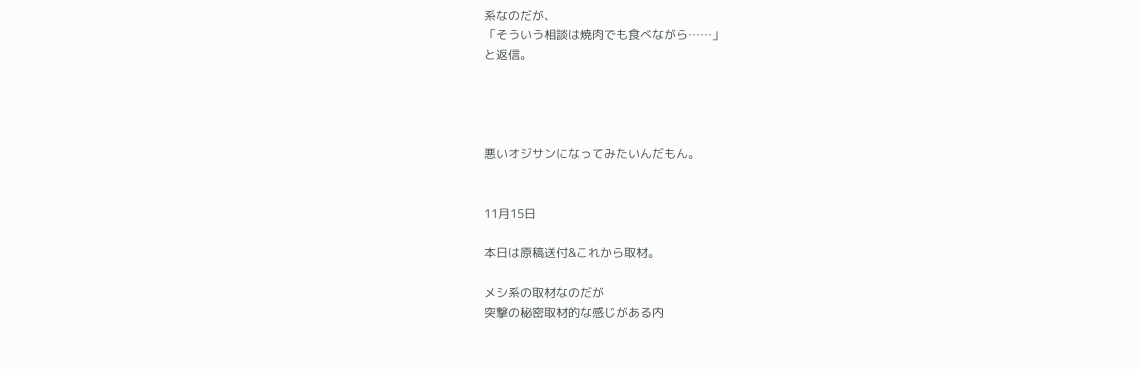系なのだが、
「そういう相談は焼肉でも食べながら……」
と返信。




悪いオジサンになってみたいんだもん。


11月15日

本日は原稿送付&これから取材。

メシ系の取材なのだが
突撃の秘密取材的な感じがある内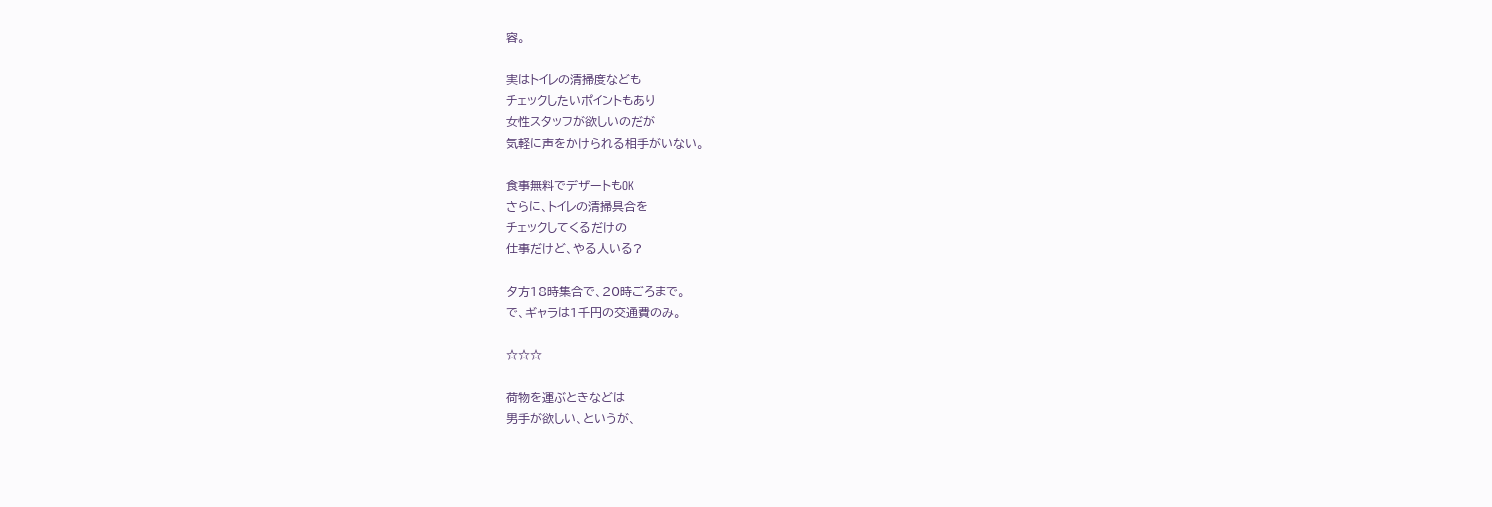容。

実はトイレの清掃度なども
チェックしたいポイントもあり
女性スタッフが欲しいのだが
気軽に声をかけられる相手がいない。

食事無料でデザートもOK
さらに、トイレの清掃具合を
チェックしてくるだけの
仕事だけど、やる人いる?

夕方18時集合で、20時ごろまで。
で、ギャラは1千円の交通費のみ。

☆☆☆

荷物を運ぶときなどは
男手が欲しい、というが、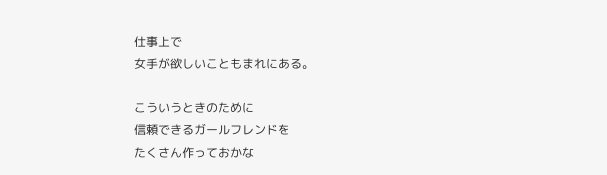仕事上で
女手が欲しいこともまれにある。

こういうときのために
信頼できるガールフレンドを
たくさん作っておかな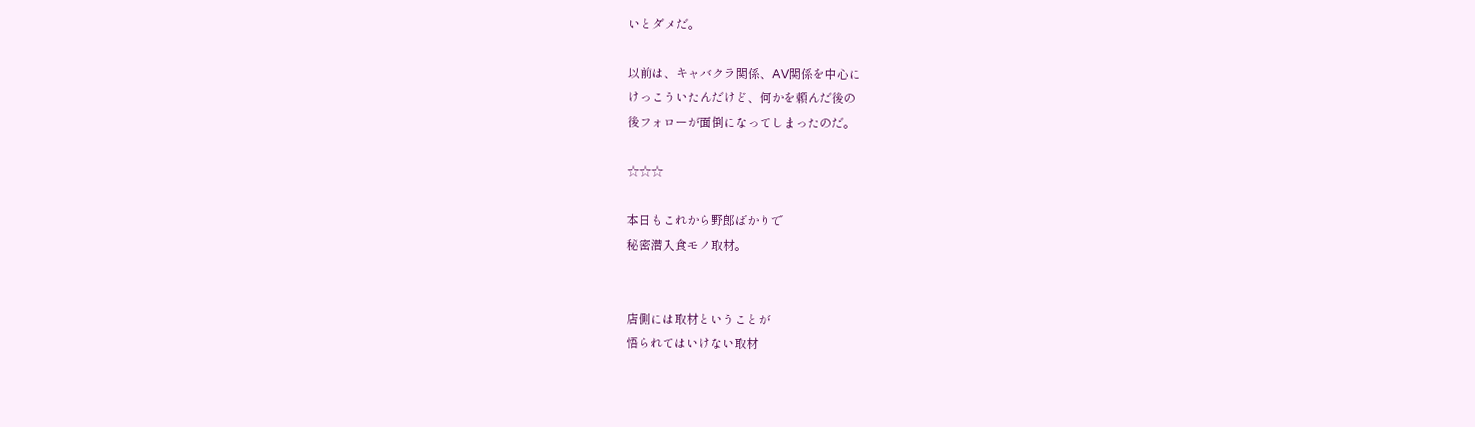いとダメだ。

以前は、キャバクラ関係、AV関係を中心に
けっこういたんだけど、何かを頼んだ後の
後フォローが面倒になってしまったのだ。

☆☆☆

本日もこれから野郎ばかりで
秘密潜入食モノ取材。


店側には取材ということが
悟られてはいけない取材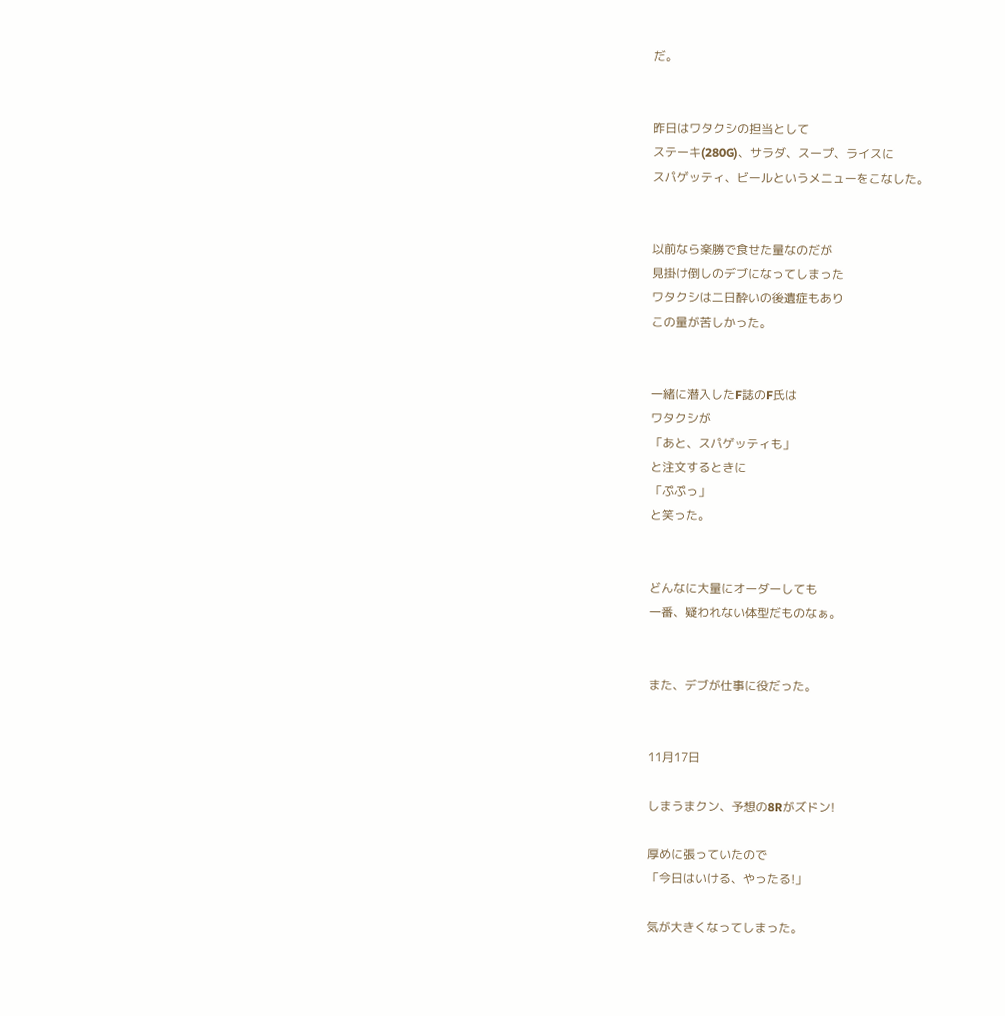だ。


昨日はワタクシの担当として
ステーキ(280G)、サラダ、スープ、ライスに
スパゲッティ、ビールというメニューをこなした。


以前なら楽勝で食せた量なのだが
見掛け倒しのデブになってしまった
ワタクシは二日酔いの後遺症もあり
この量が苦しかった。


一緒に潜入したF誌のF氏は
ワタクシが
「あと、スパゲッティも」
と注文するときに
「ぷぷっ」
と笑った。


どんなに大量にオーダーしても
一番、疑われない体型だものなぁ。


また、デブが仕事に役だった。


11月17日

しまうまクン、予想の8Rがズドン!

厚めに張っていたので
「今日はいける、やったる!」

気が大きくなってしまった。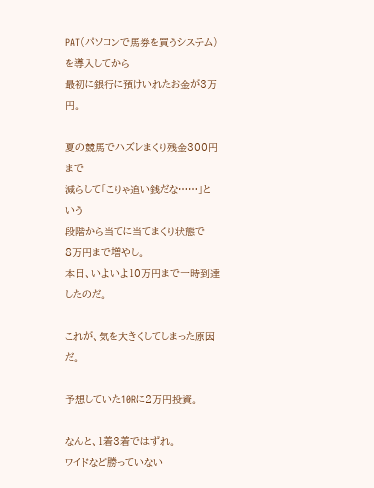PAT(パソコンで馬券を買うシステム)を導入してから
最初に銀行に預けいれたお金が3万円。

夏の競馬でハズレまくり残金300円まで
減らして「こりゃ追い銭だな……」という
段階から当てに当てまくり状態で
8万円まで増やし。
本日、いよいよ10万円まで一時到達したのだ。

これが、気を大きくしてしまった原因だ。

予想していた10Rに2万円投資。

なんと、1着3着ではずれ。
ワイドなど勝っていない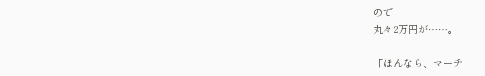ので
丸々2万円が……。

「ほんなら、マーチ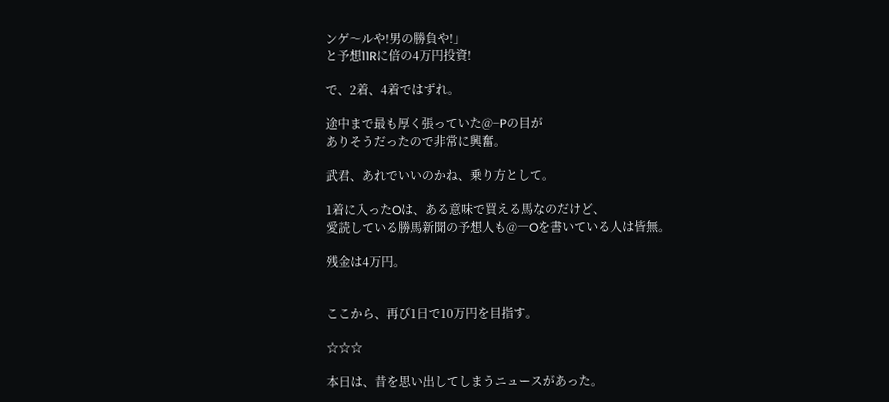ンゲ〜ルや!男の勝負や!」
と予想11Rに倍の4万円投資!

で、2着、4着ではずれ。

途中まで最も厚く張っていた@−Pの目が
ありそうだったので非常に興奮。

武君、あれでいいのかね、乗り方として。

1着に入ったOは、ある意味で買える馬なのだけど、
愛読している勝馬新聞の予想人も@―Oを書いている人は皆無。

残金は4万円。


ここから、再び1日で10万円を目指す。

☆☆☆

本日は、昔を思い出してしまうニュースがあった。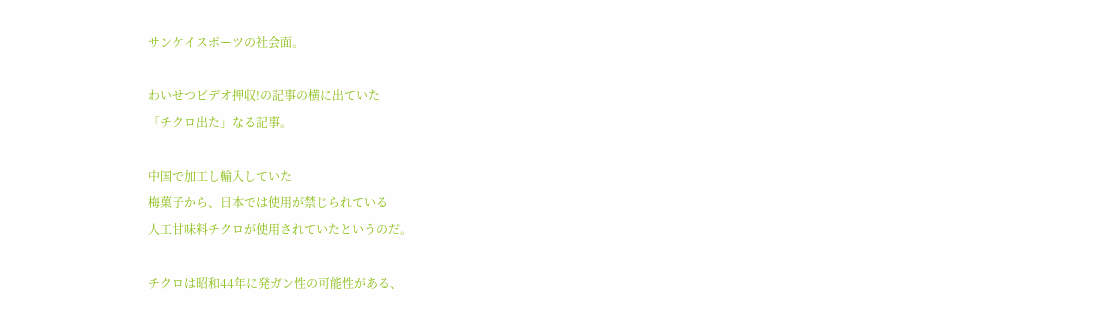サンケイスポーツの社会面。

わいせつビデオ押収!の記事の横に出ていた
「チクロ出た」なる記事。

中国で加工し輸入していた
梅菓子から、日本では使用が禁じられている
人工甘味料チクロが使用されていたというのだ。

チクロは昭和44年に発ガン性の可能性がある、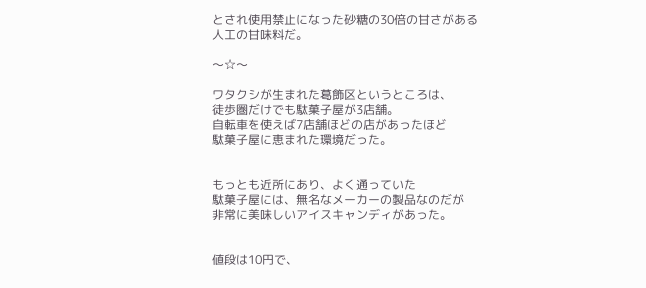とされ使用禁止になった砂糖の30倍の甘さがある
人工の甘味料だ。

〜☆〜

ワタクシが生まれた葛飾区というところは、
徒歩圏だけでも駄菓子屋が3店舗。
自転車を使えば7店舗ほどの店があったほど
駄菓子屋に恵まれた環境だった。


もっとも近所にあり、よく通っていた
駄菓子屋には、無名なメーカーの製品なのだが
非常に美味しいアイスキャンディがあった。


値段は10円で、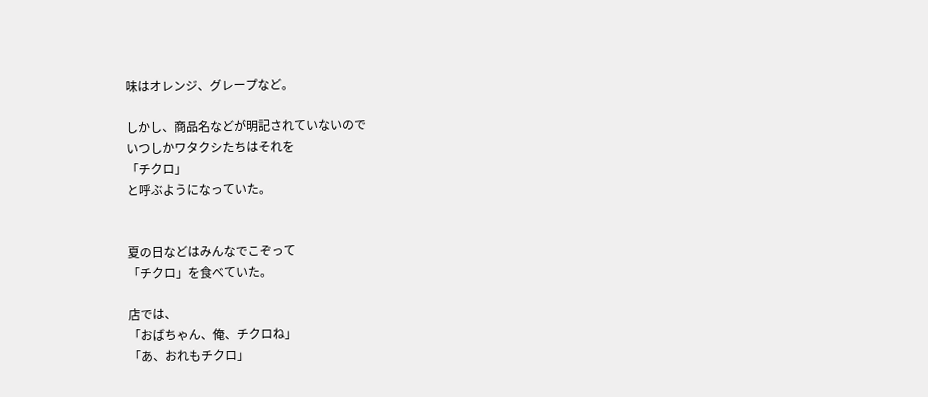味はオレンジ、グレープなど。

しかし、商品名などが明記されていないので
いつしかワタクシたちはそれを
「チクロ」
と呼ぶようになっていた。


夏の日などはみんなでこぞって
「チクロ」を食べていた。

店では、
「おばちゃん、俺、チクロね」
「あ、おれもチクロ」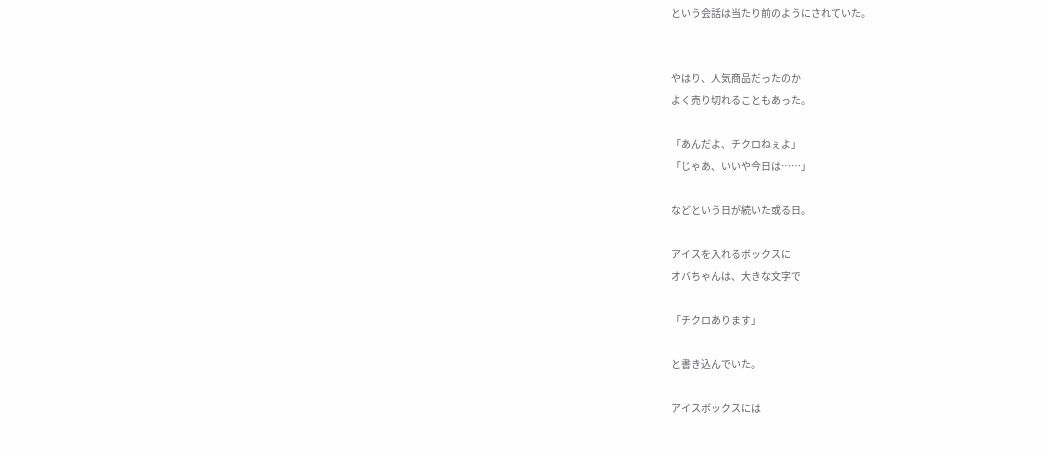という会話は当たり前のようにされていた。


やはり、人気商品だったのか
よく売り切れることもあった。

「あんだよ、チクロねぇよ」
「じゃあ、いいや今日は……」

などという日が続いた或る日。

アイスを入れるボックスに
オバちゃんは、大きな文字で

「チクロあります」

と書き込んでいた。

アイスボックスには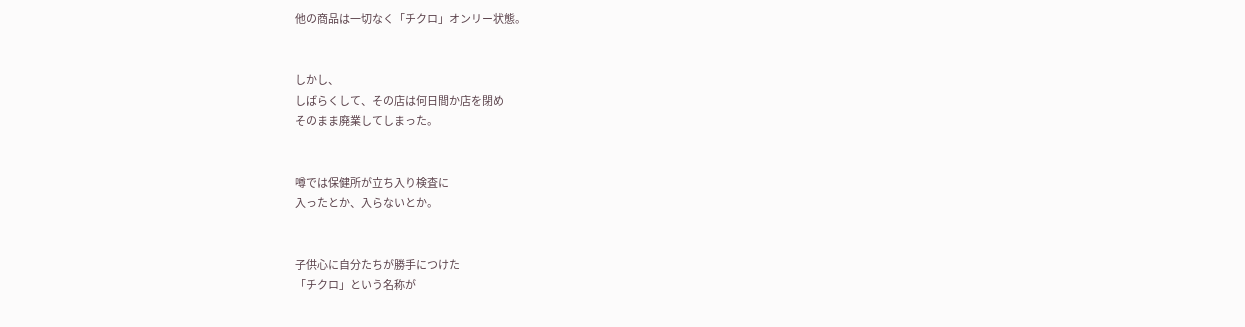他の商品は一切なく「チクロ」オンリー状態。


しかし、
しばらくして、その店は何日間か店を閉め
そのまま廃業してしまった。


噂では保健所が立ち入り検査に
入ったとか、入らないとか。


子供心に自分たちが勝手につけた
「チクロ」という名称が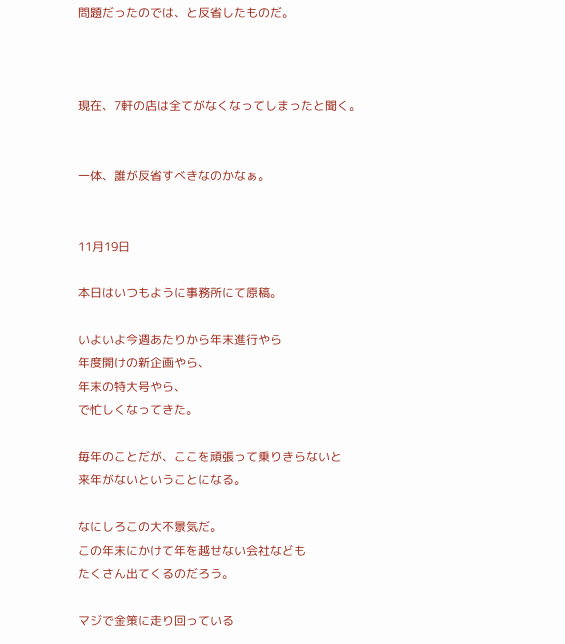問題だったのでは、と反省したものだ。



現在、7軒の店は全てがなくなってしまったと聞く。


一体、誰が反省すべきなのかなぁ。


11月19日

本日はいつもように事務所にて原稿。

いよいよ今週あたりから年末進行やら
年度開けの新企画やら、
年末の特大号やら、
で忙しくなってきた。

毎年のことだが、ここを頑張って乗りきらないと
来年がないということになる。

なにしろこの大不景気だ。
この年末にかけて年を越せない会社なども
たくさん出てくるのだろう。

マジで金策に走り回っている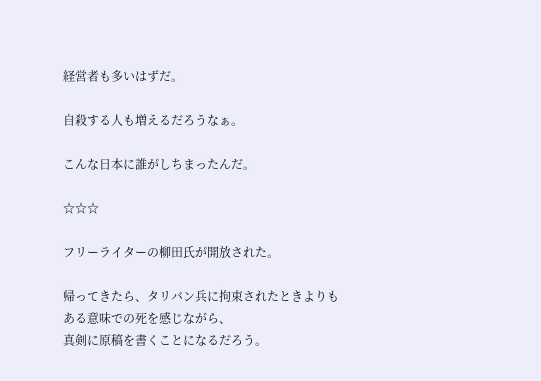経営者も多いはずだ。

自殺する人も増えるだろうなぁ。

こんな日本に誰がしちまったんだ。

☆☆☆

フリーライターの柳田氏が開放された。

帰ってきたら、タリバン兵に拘束されたときよりも
ある意味での死を感じながら、
真剣に原稿を書くことになるだろう。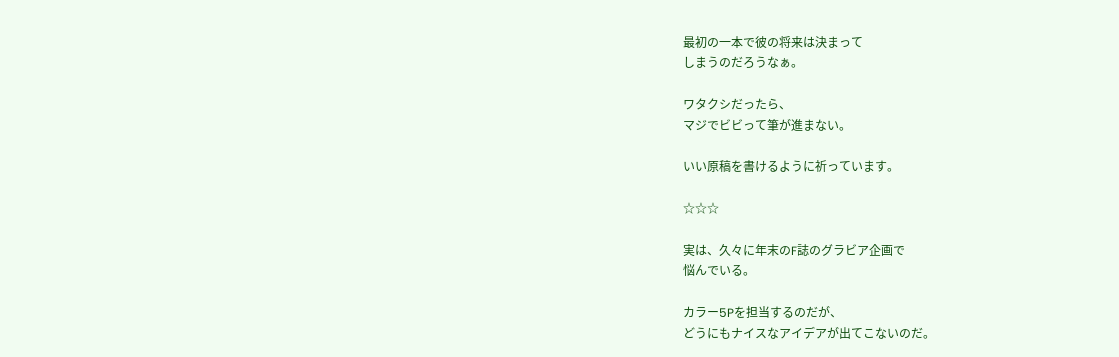最初の一本で彼の将来は決まって
しまうのだろうなぁ。

ワタクシだったら、
マジでビビって筆が進まない。

いい原稿を書けるように祈っています。

☆☆☆

実は、久々に年末のF誌のグラビア企画で
悩んでいる。

カラー5Pを担当するのだが、
どうにもナイスなアイデアが出てこないのだ。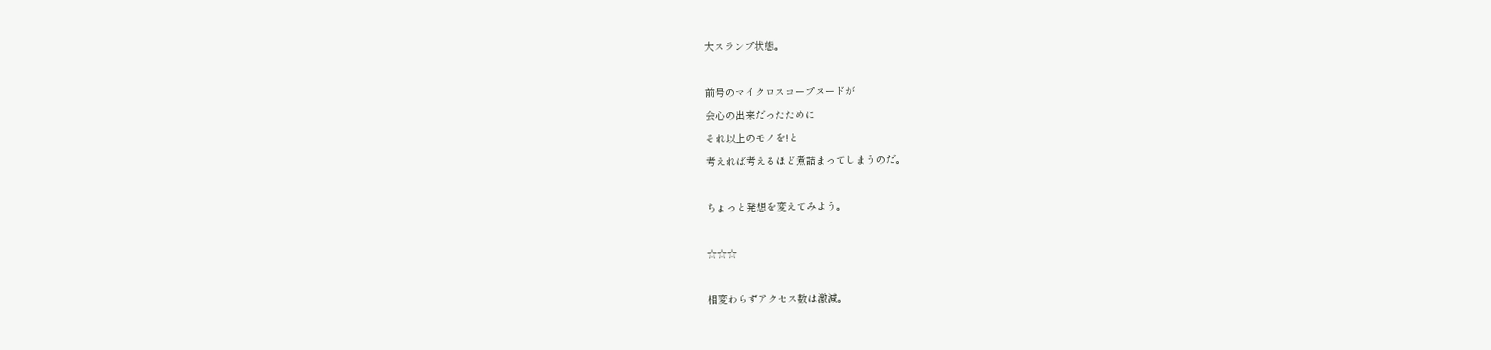大スランプ状態。

前号のマイクロスコープヌードが
会心の出来だったために
それ以上のモノを!と
考えれば考えるほど煮詰まってしまうのだ。

ちょっと発想を変えてみよう。

☆☆☆

相変わらずアクセス数は激減。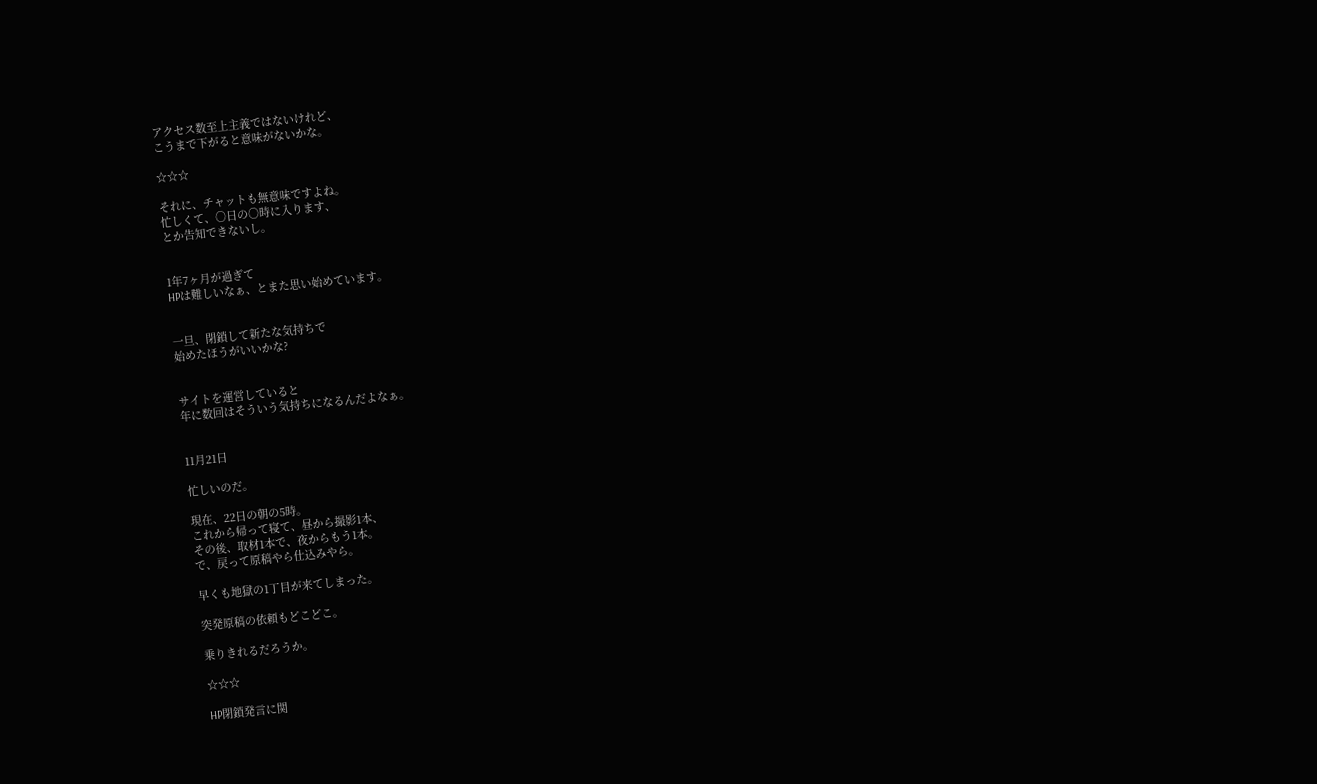アクセス数至上主義ではないけれど、
こうまで下がると意味がないかな。

☆☆☆

それに、チャットも無意味ですよね。
忙しくて、○日の○時に入ります、
とか告知できないし。


1年7ヶ月が過ぎて
HPは難しいなぁ、とまた思い始めています。


一旦、閉鎖して新たな気持ちで
始めたほうがいいかな?


サイトを運営していると
年に数回はそういう気持ちになるんだよなぁ。


11月21日

忙しいのだ。

現在、22日の朝の5時。
これから帰って寝て、昼から撮影1本、
その後、取材1本で、夜からもう1本。
で、戻って原稿やら仕込みやら。

早くも地獄の1丁目が来てしまった。

突発原稿の依頼もどこどこ。

乗りきれるだろうか。

☆☆☆

HP閉鎖発言に関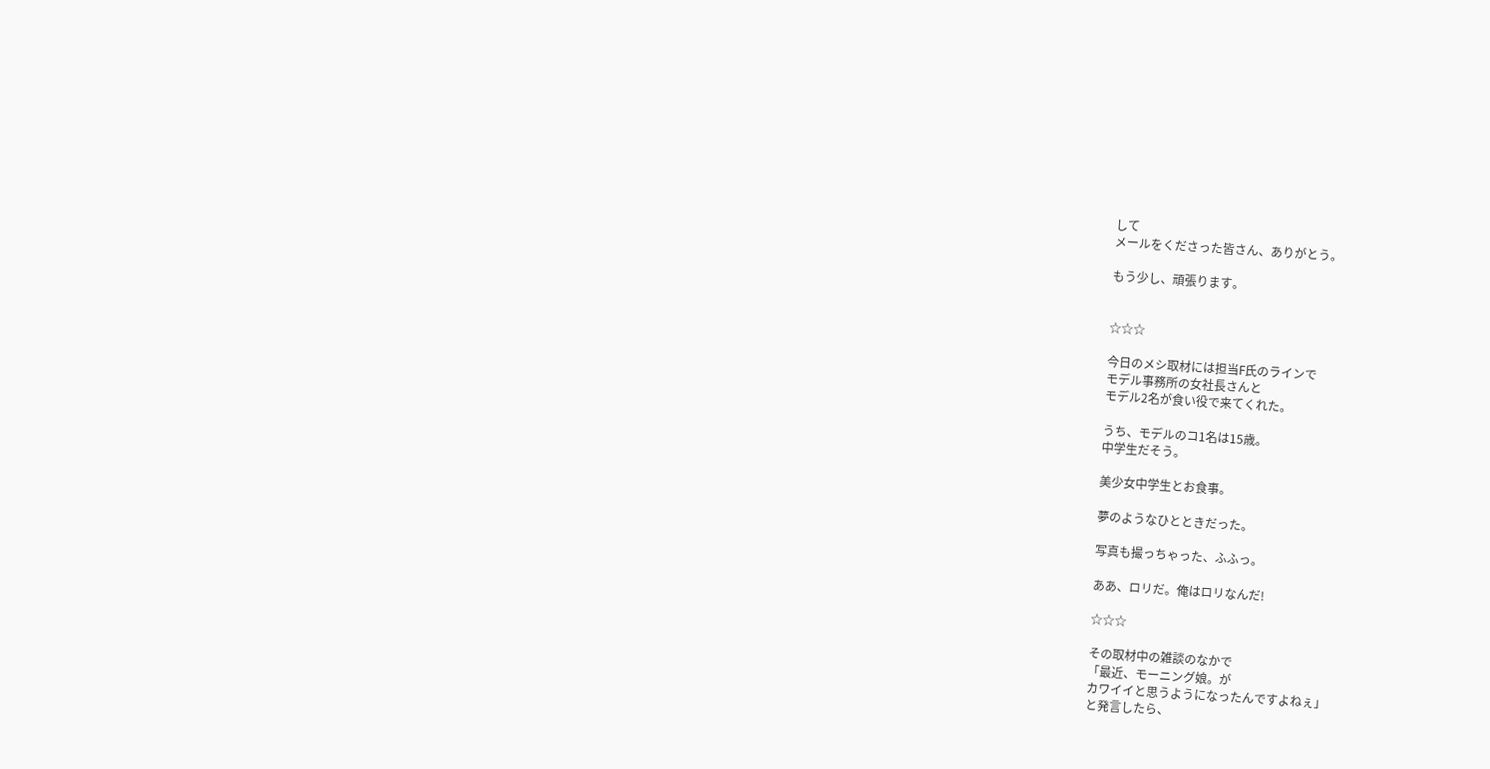して
メールをくださった皆さん、ありがとう。

もう少し、頑張ります。


☆☆☆

今日のメシ取材には担当F氏のラインで
モデル事務所の女社長さんと
モデル2名が食い役で来てくれた。

うち、モデルのコ1名は15歳。
中学生だそう。

美少女中学生とお食事。

夢のようなひとときだった。

写真も撮っちゃった、ふふっ。

ああ、ロリだ。俺はロリなんだ!

☆☆☆

その取材中の雑談のなかで
「最近、モーニング娘。が
カワイイと思うようになったんですよねぇ」
と発言したら、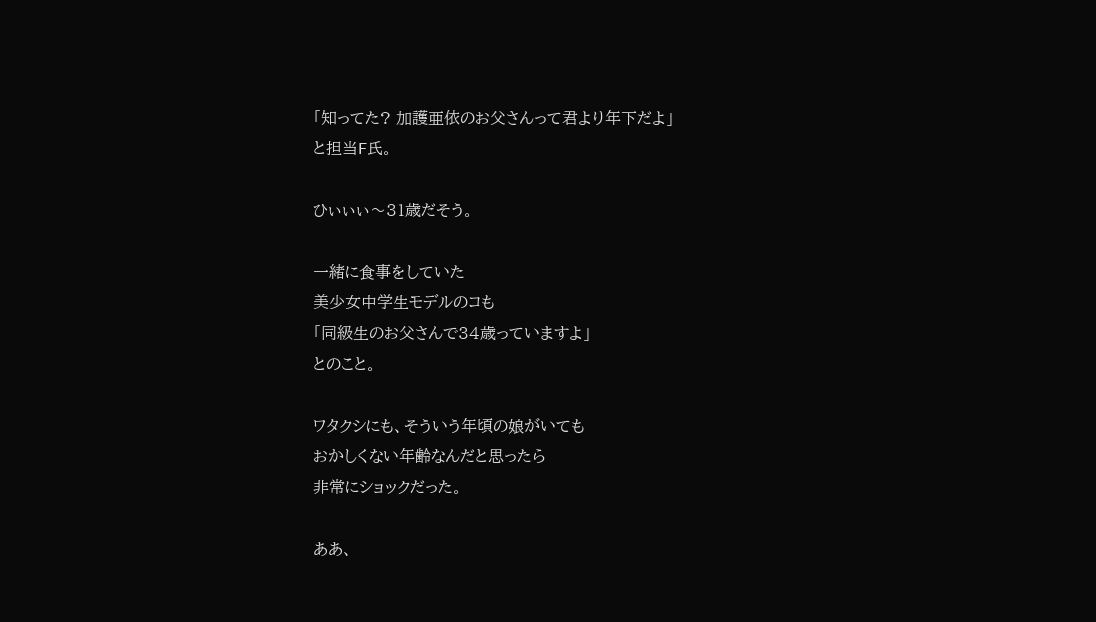「知ってた? 加護亜依のお父さんって君より年下だよ」
と担当F氏。

ひぃぃぃ〜31歳だそう。

一緒に食事をしていた
美少女中学生モデルのコも
「同級生のお父さんで34歳っていますよ」
とのこと。

ワタクシにも、そういう年頃の娘がいても
おかしくない年齢なんだと思ったら
非常にショックだった。

ああ、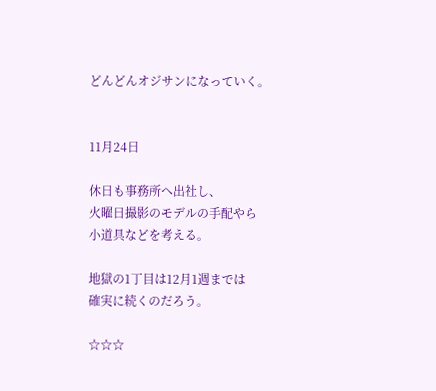どんどんオジサンになっていく。


11月24日

休日も事務所へ出社し、
火曜日撮影のモデルの手配やら
小道具などを考える。

地獄の1丁目は12月1週までは
確実に続くのだろう。

☆☆☆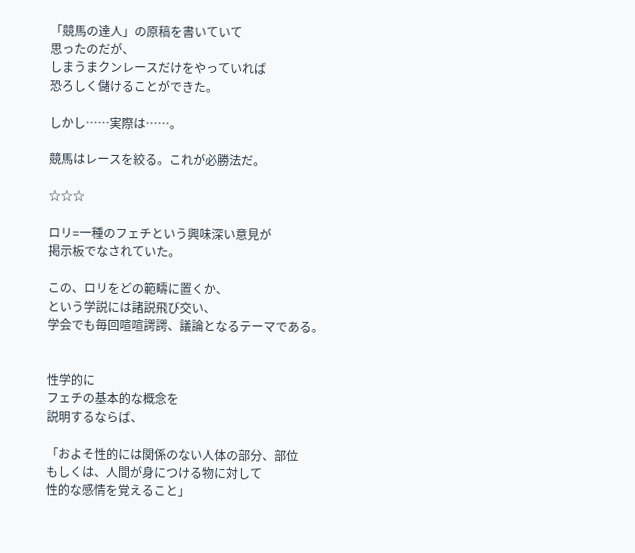「競馬の達人」の原稿を書いていて
思ったのだが、
しまうまクンレースだけをやっていれば
恐ろしく儲けることができた。

しかし……実際は……。

競馬はレースを絞る。これが必勝法だ。

☆☆☆

ロリ=一種のフェチという興味深い意見が
掲示板でなされていた。

この、ロリをどの範疇に置くか、
という学説には諸説飛び交い、
学会でも毎回喧喧諤諤、議論となるテーマである。


性学的に
フェチの基本的な概念を
説明するならば、

「およそ性的には関係のない人体の部分、部位
もしくは、人間が身につける物に対して
性的な感情を覚えること」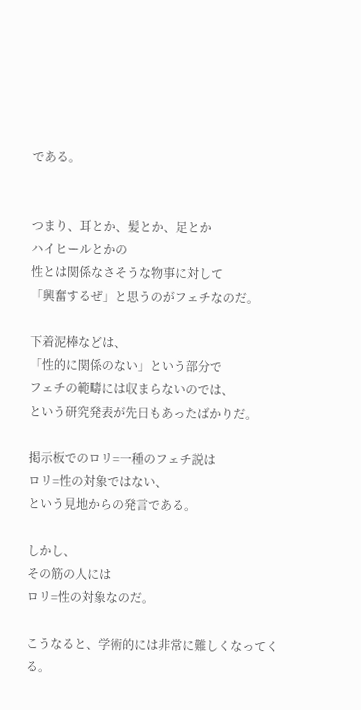である。


つまり、耳とか、髪とか、足とか
ハイヒールとかの
性とは関係なさそうな物事に対して
「興奮するぜ」と思うのがフェチなのだ。

下着泥棒などは、
「性的に関係のない」という部分で
フェチの範疇には収まらないのでは、
という研究発表が先日もあったばかりだ。

掲示板でのロリ=一種のフェチ説は
ロリ=性の対象ではない、
という見地からの発言である。

しかし、
その筋の人には
ロリ=性の対象なのだ。

こうなると、学術的には非常に難しくなってくる。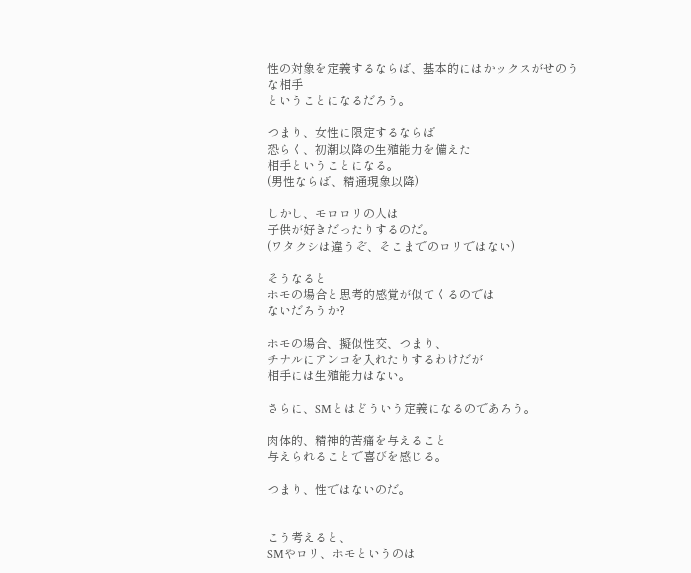性の対象を定義するならば、基本的にはかックスがせのうな相手
ということになるだろう。

つまり、女性に限定するならば
恐らく、初潮以降の生殖能力を備えた
相手ということになる。
(男性ならば、精通現象以降)

しかし、モロロリの人は
子供が好きだったりするのだ。
(ワタクシは違うぞ、そこまでのロリではない)

そうなると
ホモの場合と思考的感覚が似てくるのでは
ないだろうか?

ホモの場合、擬似性交、つまり、
チナルにアンコを入れたりするわけだが
相手には生殖能力はない。

さらに、SMとはどういう定義になるのであろう。

肉体的、精神的苦痛を与えること
与えられることで喜びを感じる。

つまり、性ではないのだ。


こう考えると、
SMやロリ、ホモというのは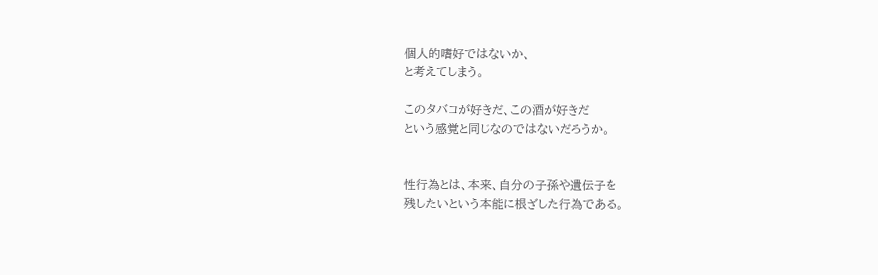個人的嗜好ではないか、
と考えてしまう。

このタバコが好きだ、この酒が好きだ
という感覚と同じなのではないだろうか。


性行為とは、本来、自分の子孫や遺伝子を
残したいという本能に根ざした行為である。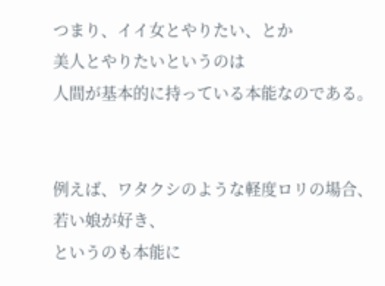つまり、イイ女とやりたい、とか
美人とやりたいというのは
人間が基本的に持っている本能なのである。


例えば、ワタクシのような軽度ロリの場合、
若い娘が好き、
というのも本能に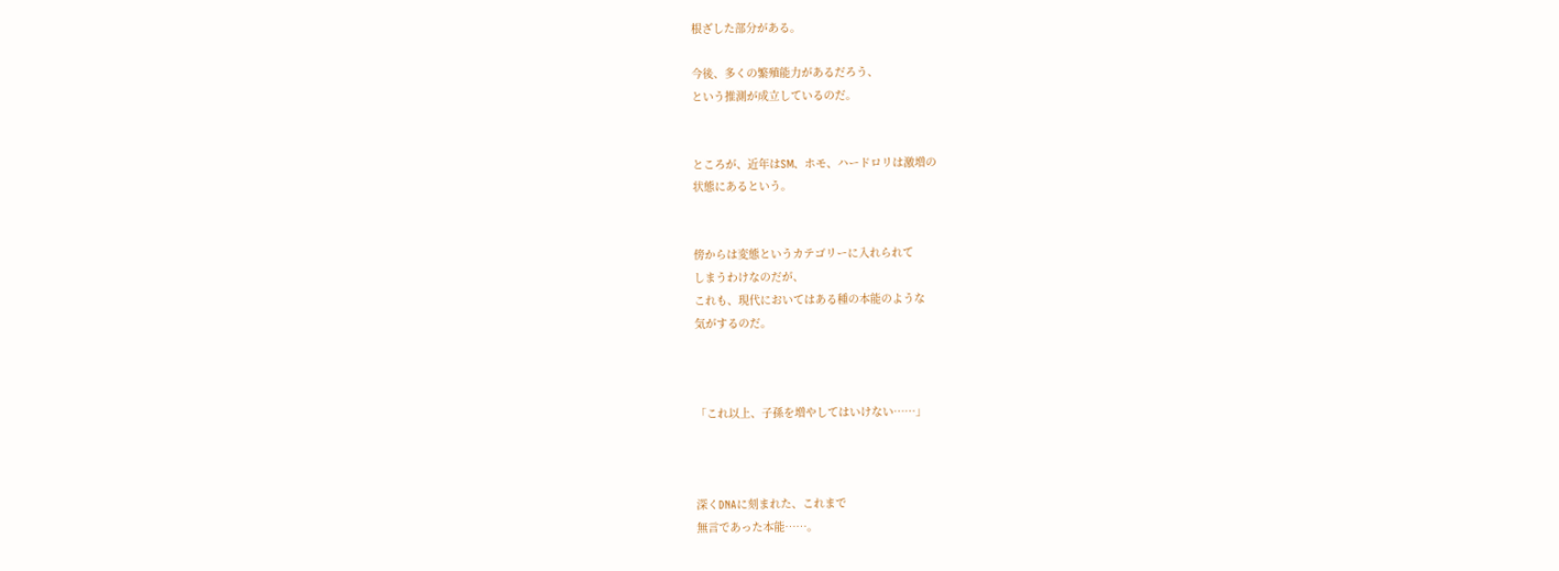根ざした部分がある。

今後、多くの繁殖能力があるだろう、
という推測が成立しているのだ。


ところが、近年はSM、ホモ、ハードロリは激増の
状態にあるという。


傍からは変態というカテゴリーに入れられて
しまうわけなのだが、
これも、現代においてはある種の本能のような
気がするのだ。



「これ以上、子孫を増やしてはいけない……」



深くDNAに刻まれた、これまで
無言であった本能……。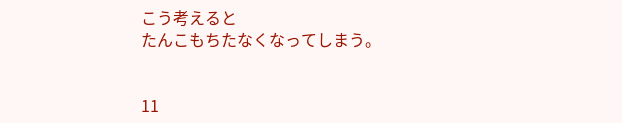こう考えると
たんこもちたなくなってしまう。


11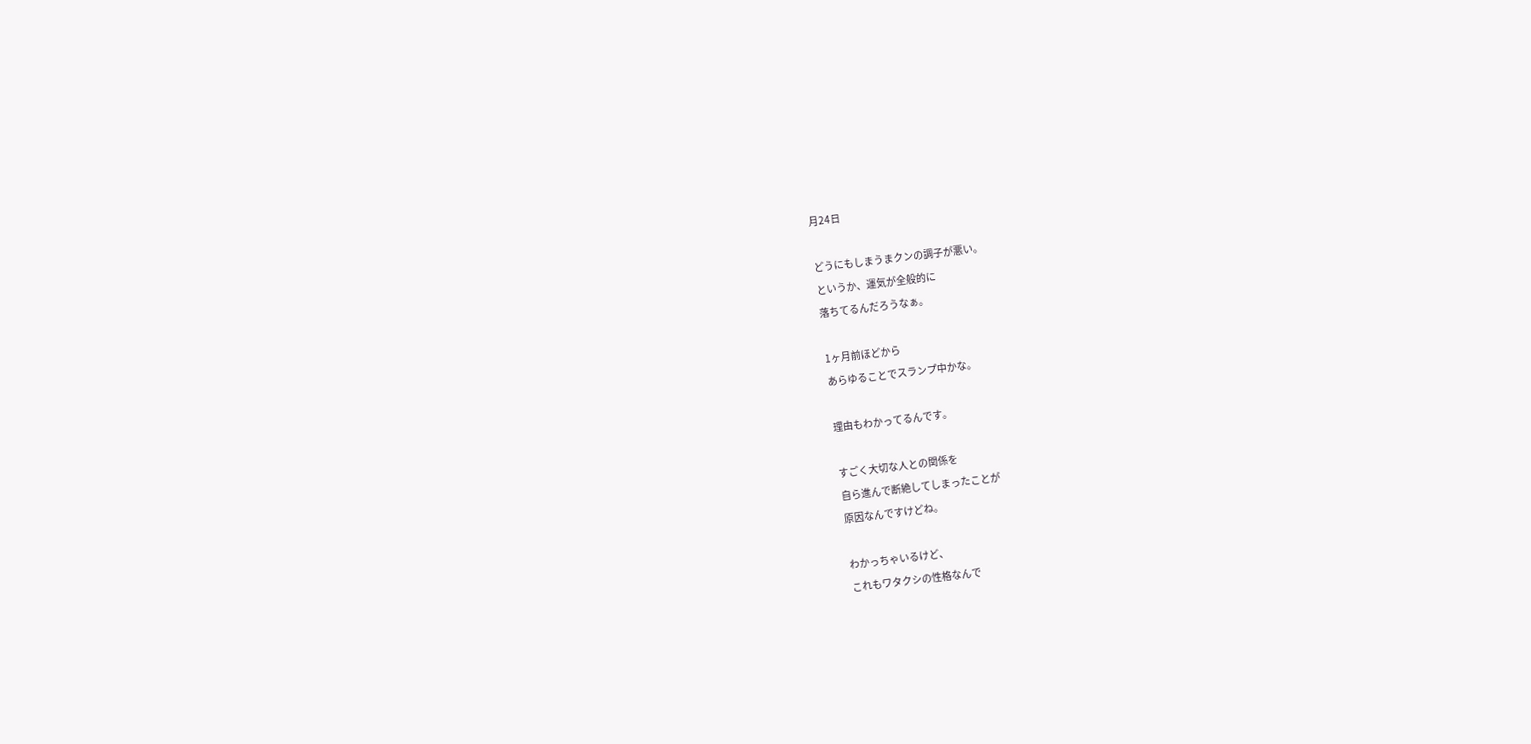月24日

どうにもしまうまクンの調子が悪い。
というか、運気が全般的に
落ちてるんだろうなぁ。

1ヶ月前ほどから
あらゆることでスランプ中かな。

理由もわかってるんです。

すごく大切な人との関係を
自ら進んで断絶してしまったことが
原因なんですけどね。

わかっちゃいるけど、
これもワタクシの性格なんで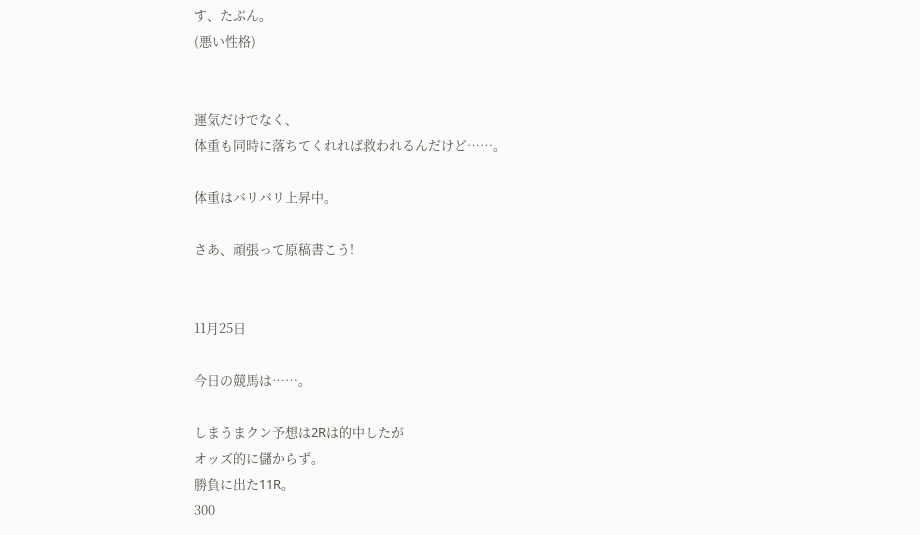す、たぶん。
(悪い性格)


運気だけでなく、
体重も同時に落ちてくれれば救われるんだけど……。

体重はバリバリ上昇中。

さあ、頑張って原稿書こう!


11月25日

今日の競馬は……。

しまうまクン予想は2Rは的中したが
オッズ的に儲からず。
勝負に出た11R。
300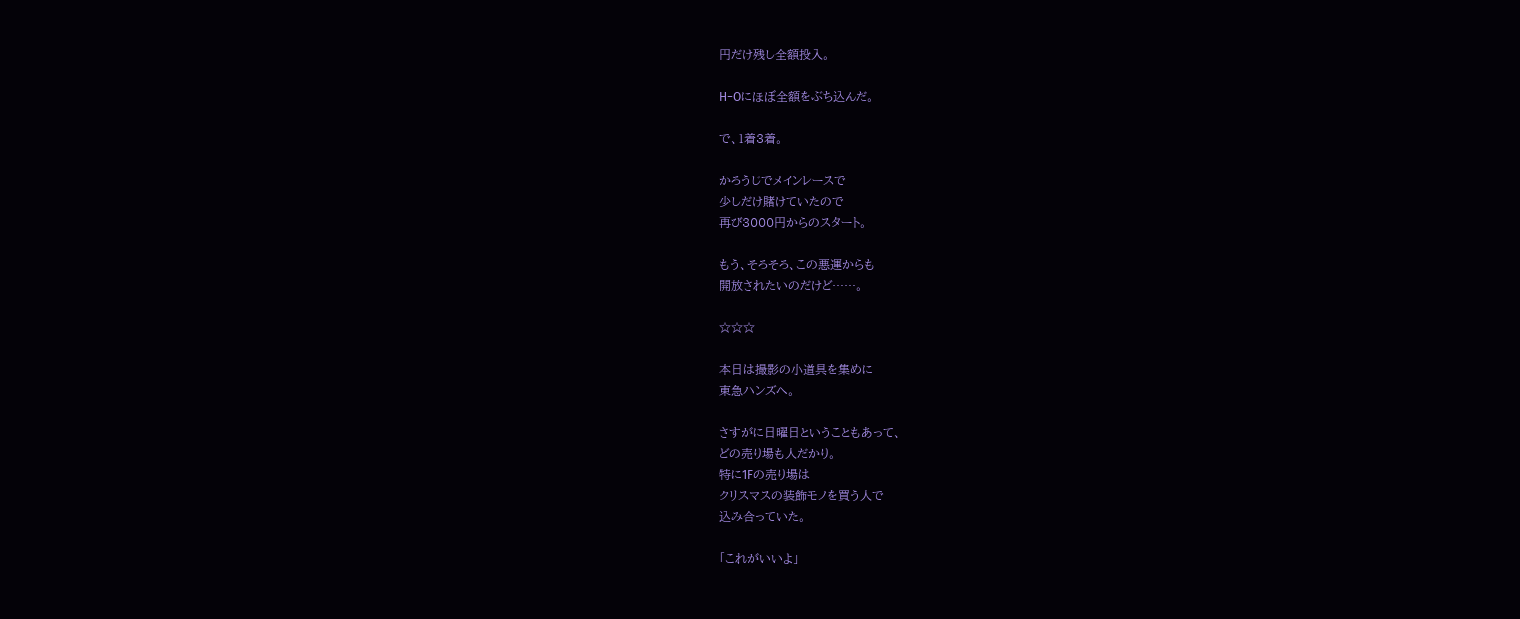円だけ残し全額投入。

H−Oにほぼ全額をぶち込んだ。

で、1着3着。

かろうじでメインレースで
少しだけ賭けていたので
再び3000円からのスタート。

もう、そろそろ、この悪運からも
開放されたいのだけど……。

☆☆☆

本日は撮影の小道具を集めに
東急ハンズへ。

さすがに日曜日ということもあって、
どの売り場も人だかり。
特に1Fの売り場は
クリスマスの装飾モノを買う人で
込み合っていた。

「これがいいよ」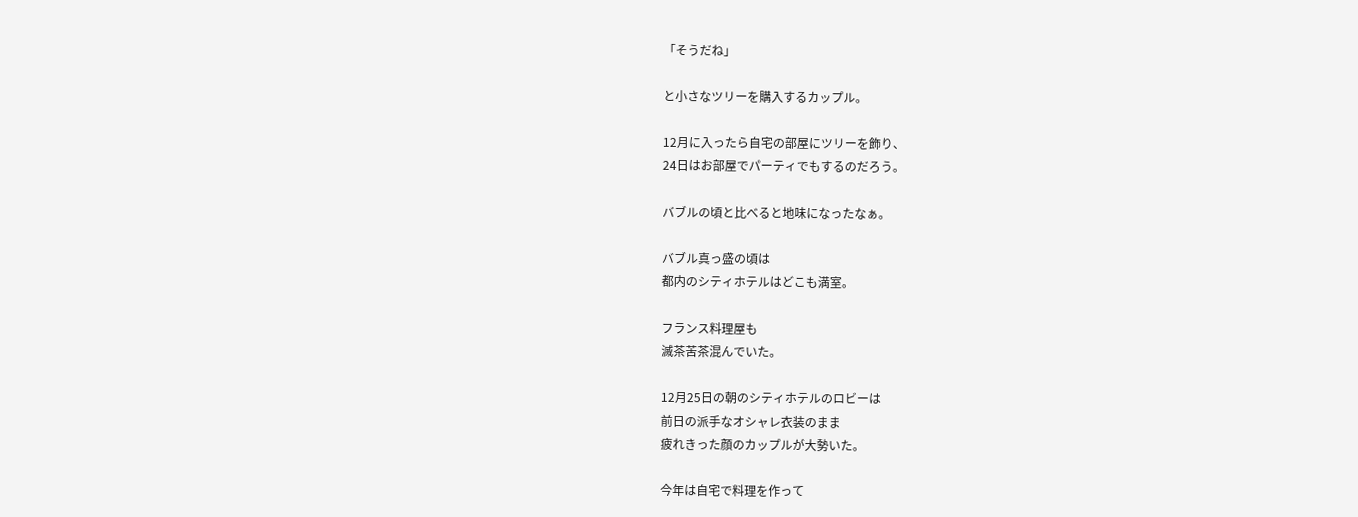「そうだね」

と小さなツリーを購入するカップル。

12月に入ったら自宅の部屋にツリーを飾り、
24日はお部屋でパーティでもするのだろう。

バブルの頃と比べると地味になったなぁ。

バブル真っ盛の頃は
都内のシティホテルはどこも満室。

フランス料理屋も
滅茶苦茶混んでいた。

12月25日の朝のシティホテルのロビーは
前日の派手なオシャレ衣装のまま
疲れきった顔のカップルが大勢いた。

今年は自宅で料理を作って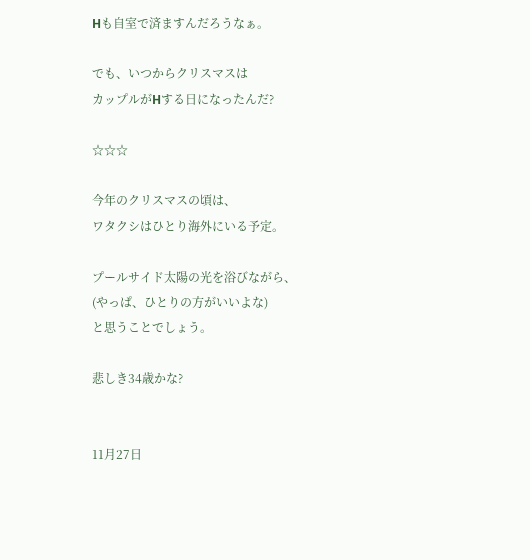Hも自室で済ますんだろうなぁ。

でも、いつからクリスマスは
カップルがHする日になったんだ?

☆☆☆

今年のクリスマスの頃は、
ワタクシはひとり海外にいる予定。

プールサイド太陽の光を浴びながら、
(やっぱ、ひとりの方がいいよな)
と思うことでしょう。

悲しき34歳かな?


11月27日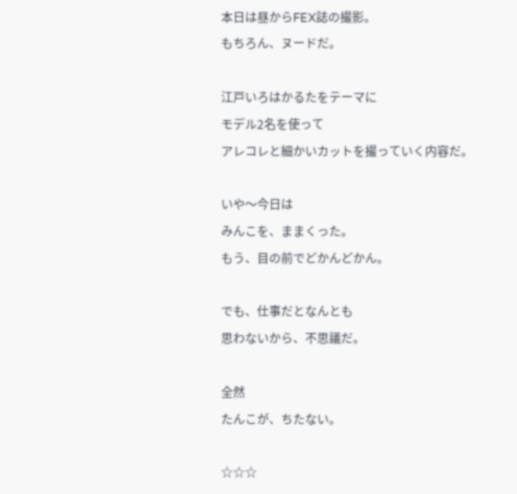本日は昼からFEX誌の撮影。
もちろん、ヌードだ。

江戸いろはかるたをテーマに
モデル2名を使って
アレコレと細かいカットを撮っていく内容だ。

いや〜今日は
みんこを、ままくった。
もう、目の前でどかんどかん。

でも、仕事だとなんとも
思わないから、不思議だ。

全然
たんこが、ちたない。

☆☆☆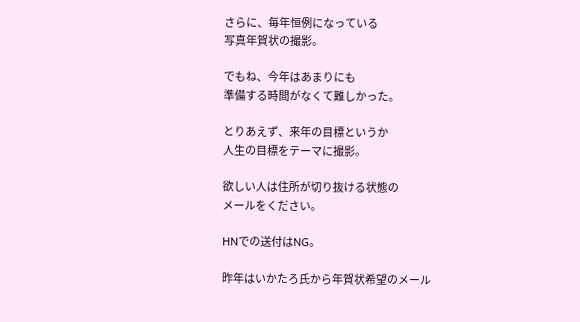さらに、毎年恒例になっている
写真年賀状の撮影。

でもね、今年はあまりにも
準備する時間がなくて難しかった。

とりあえず、来年の目標というか
人生の目標をテーマに撮影。

欲しい人は住所が切り抜ける状態の
メールをください。

HNでの送付はNG。

昨年はいかたろ氏から年賀状希望のメール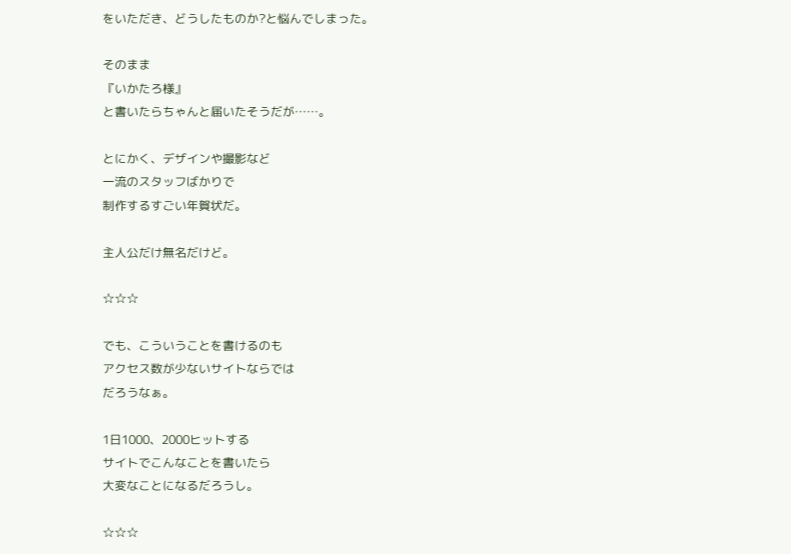をいただき、どうしたものか?と悩んでしまった。

そのまま
『いかたろ様』
と書いたらちゃんと届いたそうだが……。

とにかく、デザインや撮影など
一流のスタッフばかりで
制作するすごい年賀状だ。

主人公だけ無名だけど。

☆☆☆

でも、こういうことを書けるのも
アクセス数が少ないサイトならでは
だろうなぁ。

1日1000、2000ヒットする
サイトでこんなことを書いたら
大変なことになるだろうし。

☆☆☆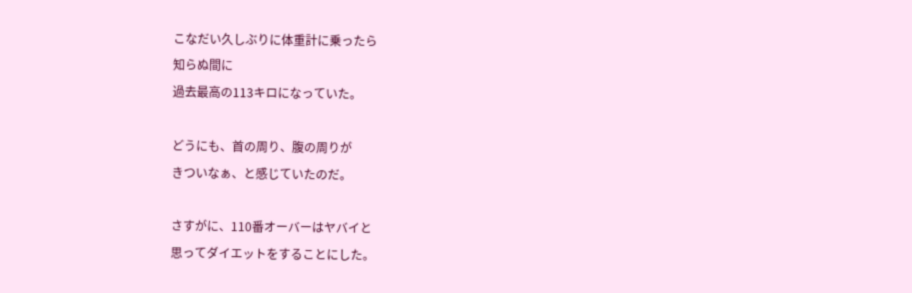こなだい久しぶりに体重計に乗ったら
知らぬ間に
過去最高の113キロになっていた。

どうにも、首の周り、腹の周りが
きついなぁ、と感じていたのだ。

さすがに、110番オーバーはヤバイと
思ってダイエットをすることにした。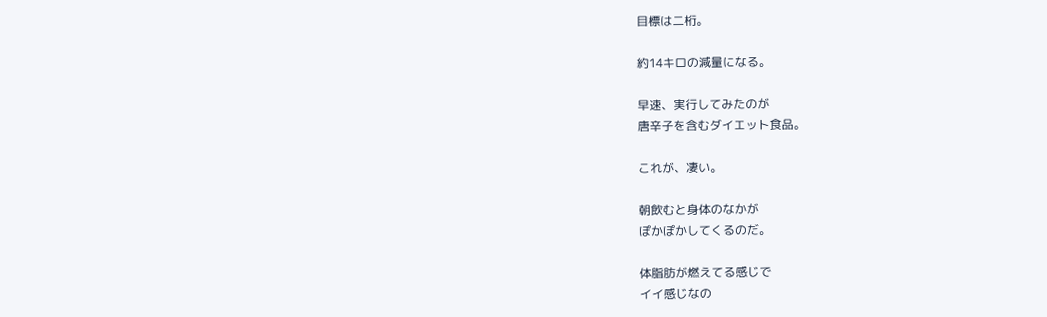目標は二桁。

約14キロの減量になる。

早速、実行してみたのが
唐辛子を含むダイエット食品。

これが、凄い。

朝飲むと身体のなかが
ぽかぽかしてくるのだ。

体脂肪が燃えてる感じで
イイ感じなの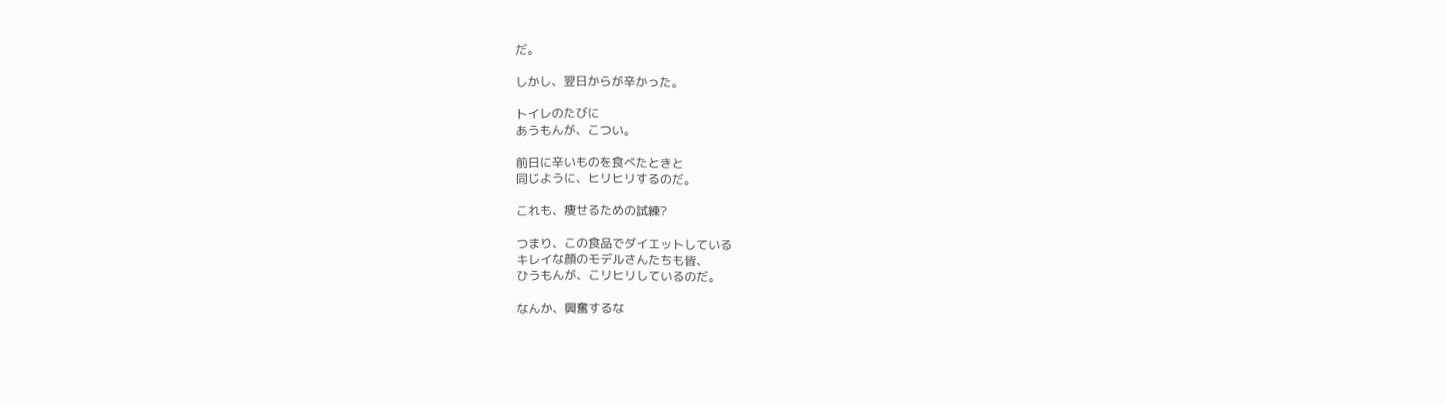だ。

しかし、翌日からが辛かった。

トイレのたびに
あうもんが、こつい。

前日に辛いものを食べたときと
同じように、ヒリヒリするのだ。

これも、痩せるための試練?

つまり、この食品でダイエットしている
キレイな顔のモデルさんたちも皆、
ひうもんが、こリヒリしているのだ。

なんか、興奮するな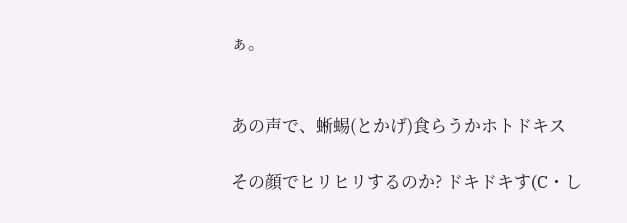ぁ。


あの声で、蜥蜴(とかげ)食らうかホトドキス

その顔でヒリヒリするのか? ドキドキす(C・し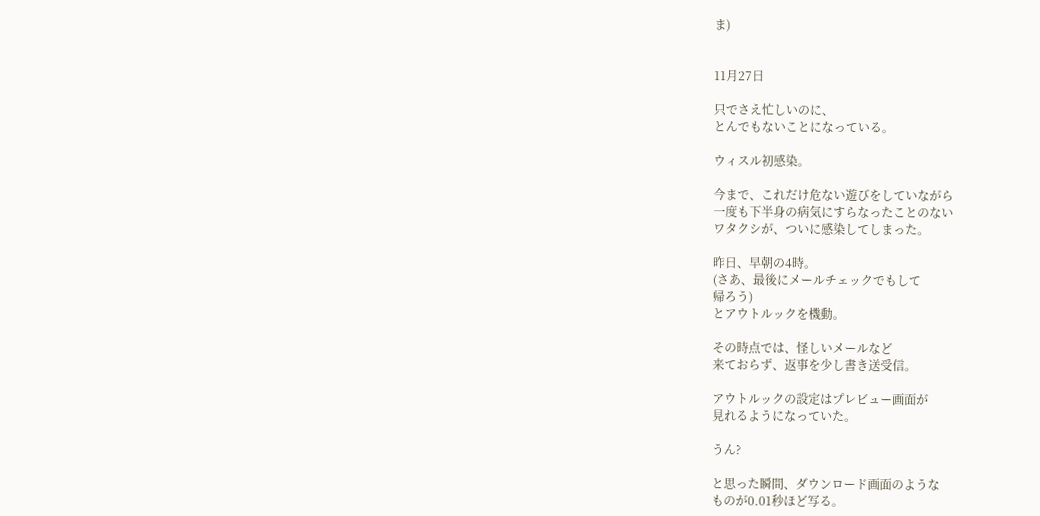ま)


11月27日

只でさえ忙しいのに、
とんでもないことになっている。

ウィスル初感染。

今まで、これだけ危ない遊びをしていながら
一度も下半身の病気にすらなったことのない
ワタクシが、ついに感染してしまった。

昨日、早朝の4時。
(さあ、最後にメールチェックでもして
帰ろう)
とアウトルックを機動。

その時点では、怪しいメールなど
来ておらず、返事を少し書き送受信。

アウトルックの設定はプレビュー画面が
見れるようになっていた。

うん?

と思った瞬間、ダウンロード画面のような
ものが0.01秒ほど写る。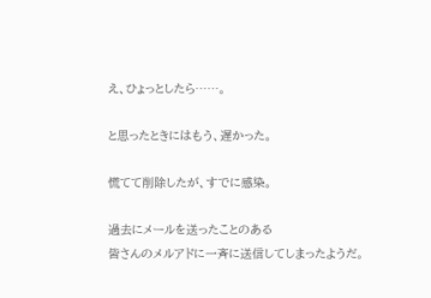え、ひょっとしたら……。

と思ったときにはもう、遅かった。

慌てて削除したが、すでに感染。

過去にメールを送ったことのある
皆さんのメルアドに一斉に送信してしまったようだ。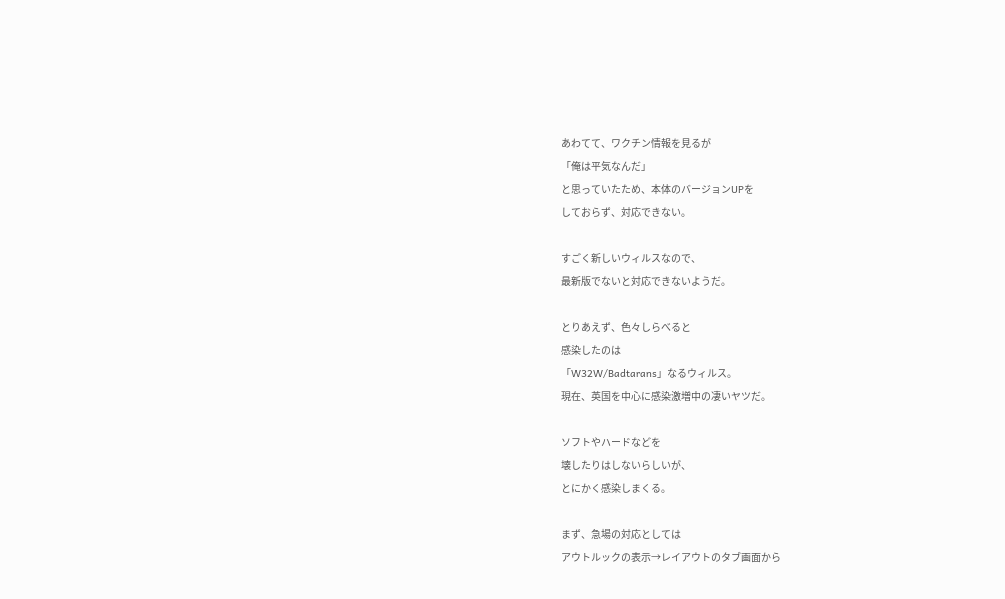あわてて、ワクチン情報を見るが
「俺は平気なんだ」
と思っていたため、本体のバージョンUPを
しておらず、対応できない。

すごく新しいウィルスなので、
最新版でないと対応できないようだ。

とりあえず、色々しらべると
感染したのは
「W32W/Badtarans」なるウィルス。
現在、英国を中心に感染激増中の凄いヤツだ。

ソフトやハードなどを
壊したりはしないらしいが、
とにかく感染しまくる。

まず、急場の対応としては
アウトルックの表示→レイアウトのタブ画面から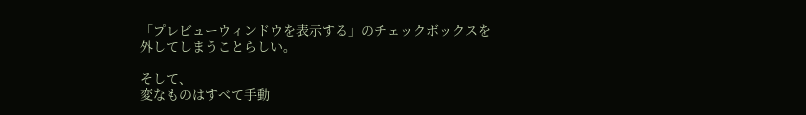「プレビューウィンドウを表示する」のチェックボックスを
外してしまうことらしい。

そして、
変なものはすべて手動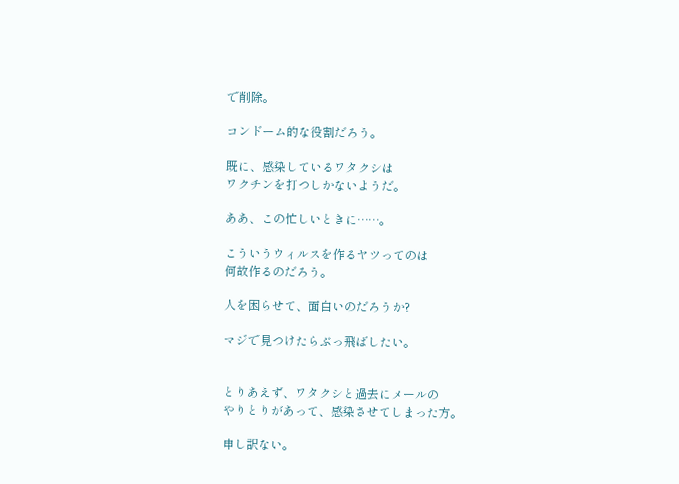で削除。

コンドーム的な役割だろう。

既に、感染しているワタクシは
ワクチンを打つしかないようだ。

ああ、この忙しいときに……。

こういうウィルスを作るヤツってのは
何故作るのだろう。

人を困らせて、面白いのだろうか?

マジで見つけたらぶっ飛ばしたい。


とりあえず、ワタクシと過去にメールの
やりとりがあって、感染させてしまった方。

申し訳ない。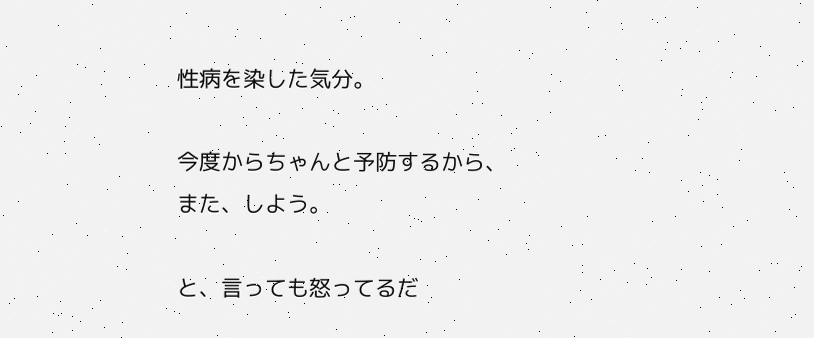性病を染した気分。

今度からちゃんと予防するから、
また、しよう。

と、言っても怒ってるだ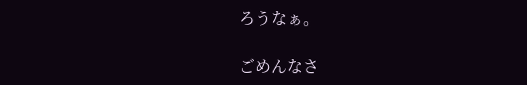ろうなぁ。

ごめんなさ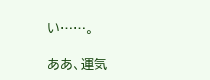い……。

ああ、運気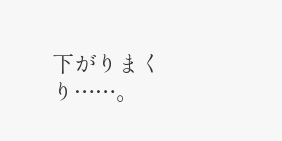下がりまくり……。